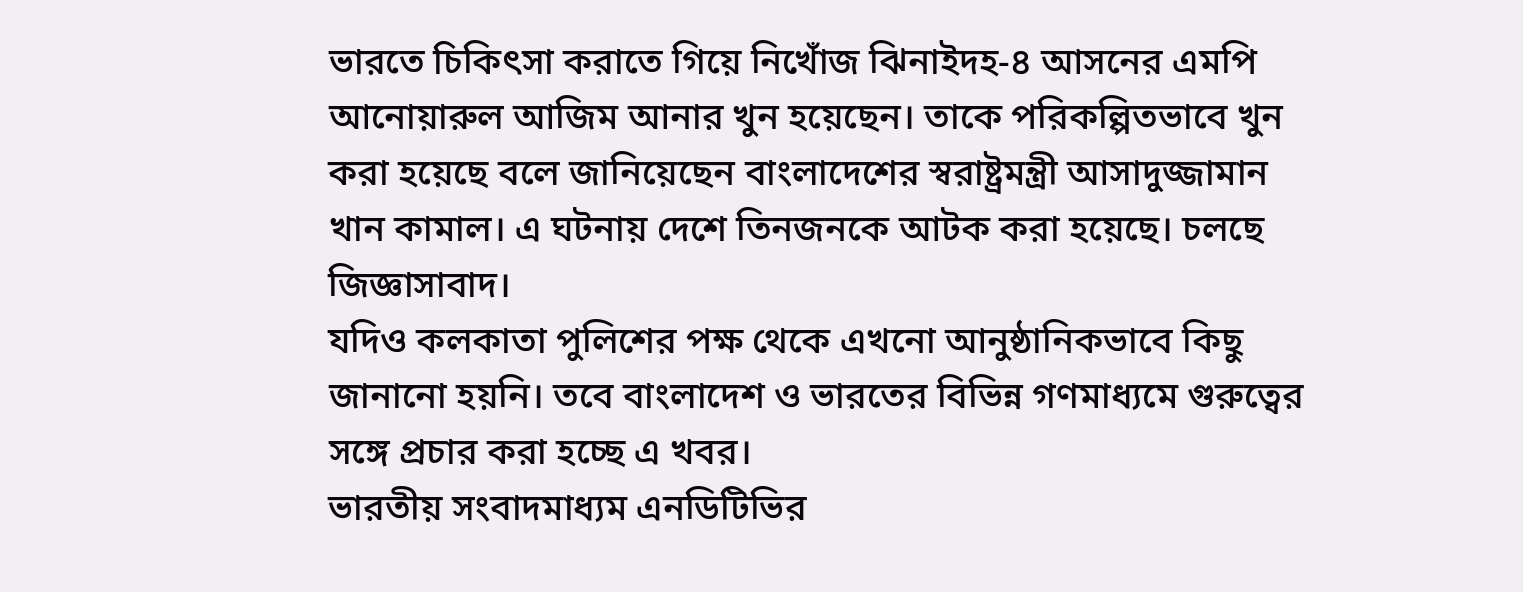ভারতে চিকিৎসা করাতে গিয়ে নিখোঁজ ঝিনাইদহ-৪ আসনের এমপি আনোয়ারুল আজিম আনার খুন হয়েছেন। তাকে পরিকল্পিতভাবে খুন করা হয়েছে বলে জানিয়েছেন বাংলাদেশের স্বরাষ্ট্রমন্ত্রী আসাদুজ্জামান খান কামাল। এ ঘটনায় দেশে তিনজনকে আটক করা হয়েছে। চলছে জিজ্ঞাসাবাদ।
যদিও কলকাতা পুলিশের পক্ষ থেকে এখনো আনুষ্ঠানিকভাবে কিছু জানানো হয়নি। তবে বাংলাদেশ ও ভারতের বিভিন্ন গণমাধ্যমে গুরুত্বের সঙ্গে প্রচার করা হচ্ছে এ খবর।
ভারতীয় সংবাদমাধ্যম এনডিটিভির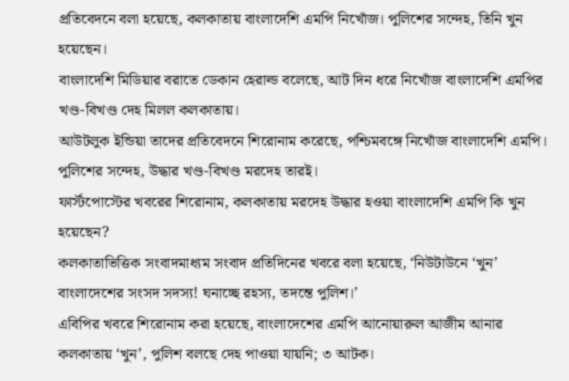প্রতিবেদনে বলা হয়েছে, কলকাতায় বাংলাদেশি এমপি নিখোঁজ। পুলিশের সন্দেহ, তিনি খুন হয়েছেন।
বাংলাদেশি মিডিয়ার বরাতে ডেকান হেরাল্ড বলেছে, আট দিন ধরে নিখোঁজ বাংলাদেশি এমপির খণ্ড-বিখণ্ড দেহ মিলল কলকাতায়।
আউটলুক ইন্ডিয়া তাদের প্রতিবেদনে শিরোনাম করেছে, পশ্চিমবঙ্গে নিখোঁজ বাংলাদেশি এমপি। পুলিশের সন্দেহ, উদ্ধার খণ্ড-বিখণ্ড মরদেহ তারই।
ফার্স্টপোস্টের খবরের শিরোনাম, কলকাতায় মরদেহ উদ্ধার হওয়া বাংলাদেশি এমপি কি খুন হয়েছেন?
কলকাতাভিত্তিক সংবাদমাধ্যম সংবাদ প্রতিদিনের খবরে বলা হয়েছে, ‘নিউটাউনে ‘খুন’ বাংলাদেশের সংসদ সদস্য! ঘনাচ্ছে রহস্য, তদন্তে পুলিশ।’
এবিপির খবরে শিরোনাম করা হয়েছে, বাংলাদেশের এমপি আনোয়ারুল আজীম আনার কলকাতায় ‘খুন’, পুলিশ বলছে দেহ পাওয়া যায়নি; ৩ আটক।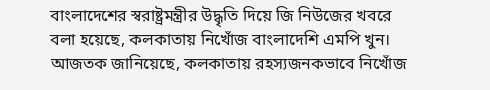বাংলাদেশের স্বরাষ্ট্রমন্ত্রীর উদ্ধৃতি দিয়ে জি নিউজের খবরে বলা হয়েছে, কলকাতায় নিখোঁজ বাংলাদেশি এমপি খুন।
আজতক জানিয়েছে, কলকাতায় রহস্যজনকভাবে নিখোঁজ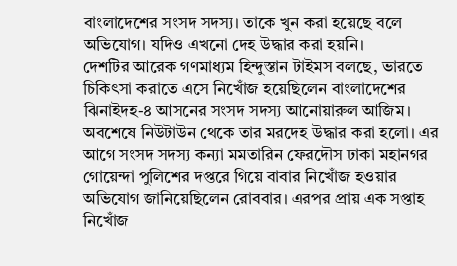বাংলাদেশের সংসদ সদস্য। তাকে খুন করা হয়েছে বলে অভিযোগ। যদিও এখনো দেহ উদ্ধার করা হয়নি।
দেশটির আরেক গণমাধ্যম হিন্দুস্তান টাইমস বলছে, ভারতে চিকিৎসা করাতে এসে নিখোঁজ হয়েছিলেন বাংলাদেশের ঝিনাইদহ-৪ আসনের সংসদ সদস্য আনোয়ারুল আজিম। অবশেষে নিউটাউন থেকে তার মরদেহ উদ্ধার করা হলো। এর আগে সংসদ সদস্য কন্যা মমতারিন ফেরদৌস ঢাকা মহানগর গোয়েন্দা পুলিশের দপ্তরে গিয়ে বাবার নিখোঁজ হওয়ার অভিযোগ জানিয়েছিলেন রোববার। এরপর প্রায় এক সপ্তাহ নিখোঁজ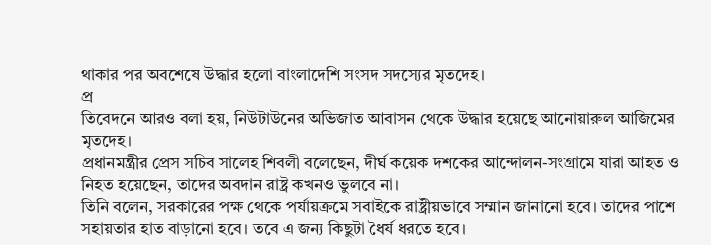থাকার পর অবশেষে উদ্ধার হলো বাংলাদেশি সংসদ সদস্যের মৃতদেহ।
প্র
তিবেদনে আরও বলা হয়, নিউটাউনের অভিজাত আবাসন থেকে উদ্ধার হয়েছে আনোয়ারুল আজিমের মৃতদেহ।
প্রধানমন্ত্রীর প্রেস সচিব সালেহ শিবলী বলেছেন, দীর্ঘ কয়েক দশকের আন্দোলন-সংগ্রামে যারা আহত ও নিহত হয়েছেন, তাদের অবদান রাষ্ট্র কখনও ভুলবে না।
তিনি বলেন, সরকারের পক্ষ থেকে পর্যায়ক্রমে সবাইকে রাষ্ট্রীয়ভাবে সম্মান জানানো হবে। তাদের পাশে সহায়তার হাত বাড়ানো হবে। তবে এ জন্য কিছুটা ধৈর্য ধরতে হবে।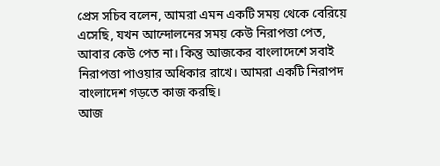প্রেস সচিব বলেন, আমরা এমন একটি সময় থেকে বেরিয়ে এসেছি, যখন আন্দোলনের সময় কেউ নিরাপত্তা পেত, আবার কেউ পেত না। কিন্তু আজকের বাংলাদেশে সবাই নিরাপত্তা পাওয়ার অধিকার রাখে। আমরা একটি নিরাপদ বাংলাদেশ গড়তে কাজ করছি।
আজ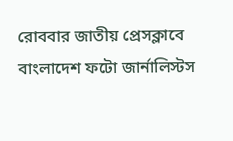রোববার জাতীয় প্রেসক্লাবে বাংলাদেশ ফটো জার্নালিস্টস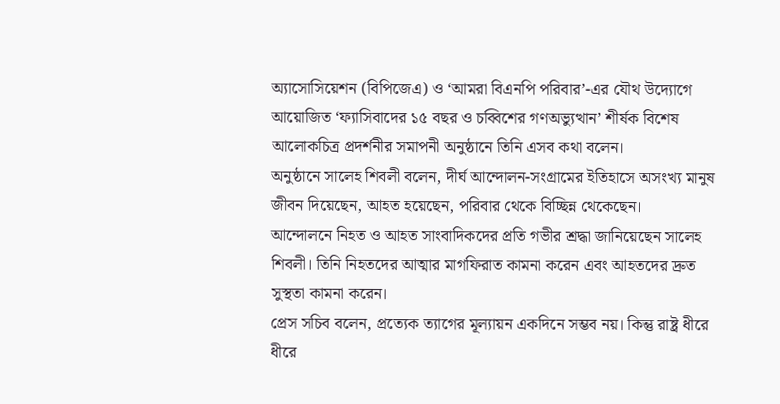অ্যাসোসিয়েশন (বিপিজেএ) ও ‘আমরা বিএনপি পরিবার’-এর যৌথ উদ্যোগে আয়োজিত ‘ফ্যাসিবাদের ১৫ বছর ও চব্বিশের গণঅভ্যুত্থান’ শীর্ষক বিশেষ আলোকচিত্র প্রদর্শনীর সমাপনী অনুষ্ঠানে তিনি এসব কথা বলেন।
অনুষ্ঠানে সালেহ শিবলী বলেন, দীর্ঘ আন্দোলন-সংগ্রামের ইতিহাসে অসংখ্য মানুষ জীবন দিয়েছেন, আহত হয়েছেন, পরিবার থেকে বিচ্ছিন্ন থেকেছেন।
আন্দোলনে নিহত ও আহত সাংবাদিকদের প্রতি গভীর শ্রদ্ধা জানিয়েছেন সালেহ শিবলী। তিনি নিহতদের আত্মার মাগফিরাত কামনা করেন এবং আহতদের দ্রুত সুস্থতা কামনা করেন।
প্রেস সচিব বলেন, প্রত্যেক ত্যাগের মূল্যায়ন একদিনে সম্ভব নয়। কিন্তু রাষ্ট্র ধীরে ধীরে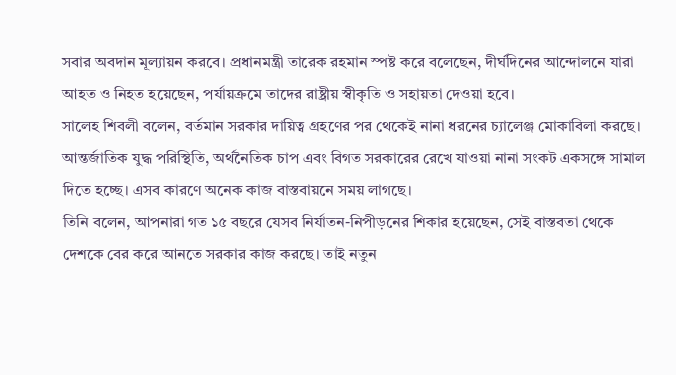সবার অবদান মূল্যায়ন করবে। প্রধানমন্ত্রী তারেক রহমান স্পষ্ট করে বলেছেন, দীর্ঘদিনের আন্দোলনে যারা আহত ও নিহত হয়েছেন, পর্যায়ক্রমে তাদের রাষ্ট্রীয় স্বীকৃতি ও সহায়তা দেওয়া হবে।
সালেহ শিবলী বলেন, বর্তমান সরকার দায়িত্ব গ্রহণের পর থেকেই নানা ধরনের চ্যালেঞ্জ মোকাবিলা করছে। আন্তর্জাতিক যুদ্ধ পরিস্থিতি, অর্থনৈতিক চাপ এবং বিগত সরকারের রেখে যাওয়া নানা সংকট একসঙ্গে সামাল দিতে হচ্ছে। এসব কারণে অনেক কাজ বাস্তবায়নে সময় লাগছে।
তিনি বলেন, আপনারা গত ১৫ বছরে যেসব নির্যাতন-নিপীড়নের শিকার হয়েছেন, সেই বাস্তবতা থেকে দেশকে বের করে আনতে সরকার কাজ করছে। তাই নতুন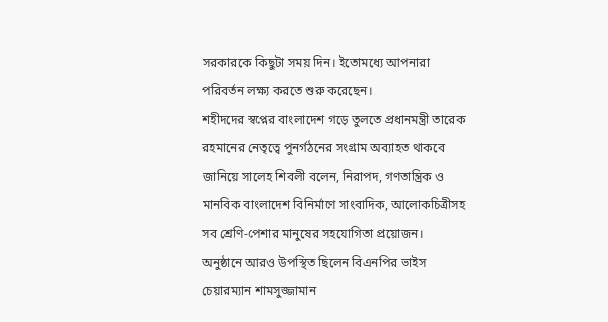সরকারকে কিছুটা সময় দিন। ইতোমধ্যে আপনারা পরিবর্তন লক্ষ্য করতে শুরু করেছেন।
শহীদদের স্বপ্নের বাংলাদেশ গড়ে তুলতে প্রধানমন্ত্রী তারেক রহমানের নেতৃত্বে পুনর্গঠনের সংগ্রাম অব্যাহত থাকবে জানিয়ে সালেহ শিবলী বলেন, নিরাপদ, গণতান্ত্রিক ও মানবিক বাংলাদেশ বিনির্মাণে সাংবাদিক, আলোকচিত্রীসহ সব শ্রেণি-পেশার মানুষের সহযোগিতা প্রয়োজন।
অনুষ্ঠানে আরও উপস্থিত ছিলেন বিএনপির ভাইস চেয়ারম্যান শামসুজ্জামান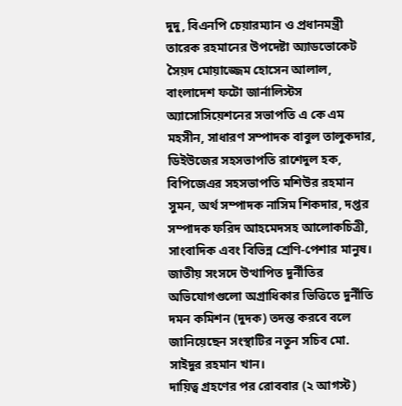দুদু, বিএনপি চেয়ারম্যান ও প্রধানমন্ত্রী তারেক রহমানের উপদেষ্টা অ্যাডভোকেট সৈয়দ মোয়াজ্জেম হোসেন আলাল, বাংলাদেশ ফটো জার্নালিস্টস অ্যাসোসিয়েশনের সভাপতি এ কে এম মহসীন, সাধারণ সম্পাদক বাবুল তালুকদার, ডিইউজের সহসভাপতি রাশেদুল হক, বিপিজেএর সহসভাপতি মশিউর রহমান সুমন, অর্থ সম্পাদক নাসিম শিকদার, দপ্তর সম্পাদক ফরিদ আহমেদসহ আলোকচিত্রী, সাংবাদিক এবং বিভিন্ন শ্রেণি-পেশার মানুষ।
জাতীয় সংসদে উত্থাপিত দুর্নীতির অভিযোগগুলো অগ্রাধিকার ভিত্তিতে দুর্নীতি দমন কমিশন (দুদক) তদন্ত করবে বলে জানিয়েছেন সংস্থাটির নতুন সচিব মো. সাইদুর রহমান খান।
দায়িত্ব গ্রহণের পর রোববার (২ আগস্ট)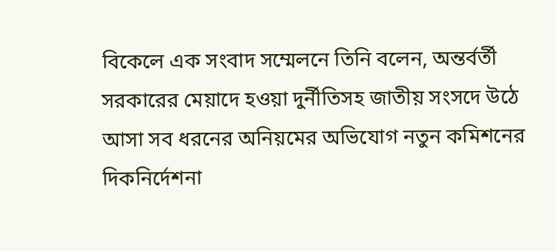বিকেলে এক সংবাদ সম্মেলনে তিনি বলেন, অন্তর্বর্তী সরকারের মেয়াদে হওয়া দুর্নীতিসহ জাতীয় সংসদে উঠে আসা সব ধরনের অনিয়মের অভিযোগ নতুন কমিশনের দিকনির্দেশনা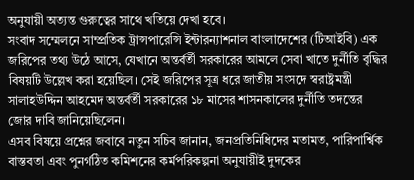অনুযায়ী অত্যন্ত গুরুত্বের সাথে খতিয়ে দেখা হবে।
সংবাদ সম্মেলনে সাম্প্রতিক ট্রান্সপারেন্সি ইন্টারন্যাশনাল বাংলাদেশের (টিআইবি) এক জরিপের তথ্য উঠে আসে, যেখানে অন্তর্বর্তী সরকারের আমলে সেবা খাতে দুর্নীতি বৃদ্ধির বিষয়টি উল্লেখ করা হয়েছিল। সেই জরিপের সূত্র ধরে জাতীয় সংসদে স্বরাষ্ট্রমন্ত্রী সালাহউদ্দিন আহমেদ অন্তর্বর্তী সরকারের ১৮ মাসের শাসনকালের দুর্নীতি তদন্তের জোর দাবি জানিয়েছিলেন।
এসব বিষয়ে প্রশ্নের জবাবে নতুন সচিব জানান, জনপ্রতিনিধিদের মতামত, পারিপার্শ্বিক বাস্তবতা এবং পুনর্গঠিত কমিশনের কর্মপরিকল্পনা অনুযায়ীই দুদকের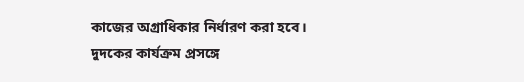কাজের অগ্রাধিকার নির্ধারণ করা হবে।
দুদকের কার্যক্রম প্রসঙ্গে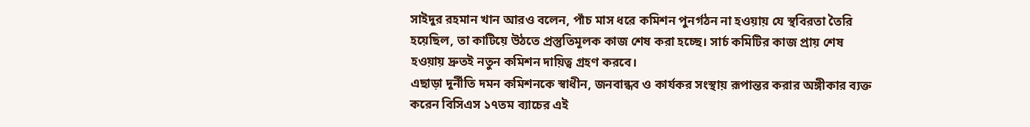সাইদুর রহমান খান আরও বলেন, পাঁচ মাস ধরে কমিশন পুনর্গঠন না হওয়ায় যে স্থবিরতা তৈরি হয়েছিল, তা কাটিয়ে উঠতে প্রস্তুতিমূলক কাজ শেষ করা হচ্ছে। সার্চ কমিটির কাজ প্রায় শেষ হওয়ায় দ্রুতই নতুন কমিশন দায়িত্ব গ্রহণ করবে।
এছাড়া দুর্নীতি দমন কমিশনকে স্বাধীন, জনবান্ধব ও কার্যকর সংস্থায় রূপান্তর করার অঙ্গীকার ব্যক্ত করেন বিসিএস ১৭তম ব্যাচের এই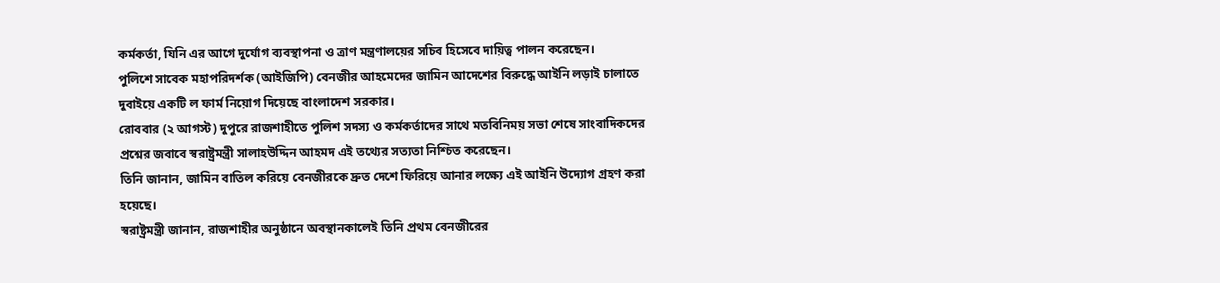কর্মকর্তা, যিনি এর আগে দুর্যোগ ব্যবস্থাপনা ও ত্রাণ মন্ত্রণালয়ের সচিব হিসেবে দায়িত্ব পালন করেছেন।
পুলিশে সাবেক মহাপরিদর্শক (আইজিপি) বেনজীর আহমেদের জামিন আদেশের বিরুদ্ধে আইনি লড়াই চালাতে দুবাইয়ে একটি ল ফার্ম নিয়োগ দিয়েছে বাংলাদেশ সরকার।
রোববার (২ আগস্ট) দুপুরে রাজশাহীতে পুলিশ সদস্য ও কর্মকর্তাদের সাথে মতবিনিময় সভা শেষে সাংবাদিকদের প্রশ্নের জবাবে স্বরাষ্ট্রমন্ত্রী সালাহউদ্দিন আহমদ এই তথ্যের সত্যতা নিশ্চিত করেছেন।
তিনি জানান, জামিন বাতিল করিয়ে বেনজীরকে দ্রুত দেশে ফিরিয়ে আনার লক্ষ্যে এই আইনি উদ্যোগ গ্রহণ করা হয়েছে।
স্বরাষ্ট্রমন্ত্রী জানান, রাজশাহীর অনুষ্ঠানে অবস্থানকালেই তিনি প্রথম বেনজীরের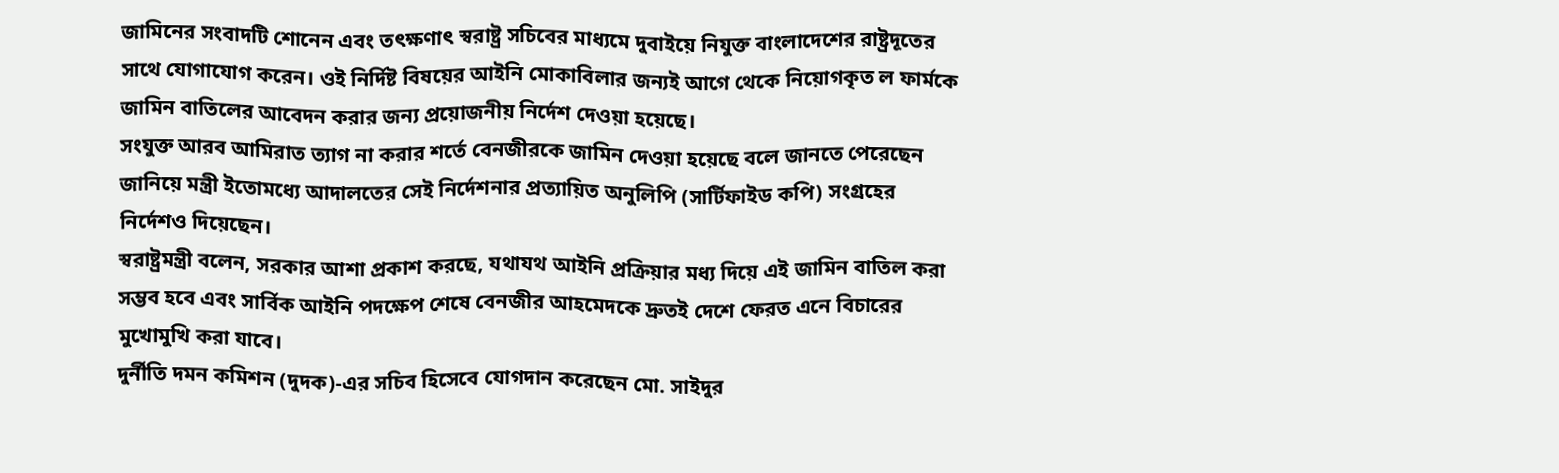জামিনের সংবাদটি শোনেন এবং তৎক্ষণাৎ স্বরাষ্ট্র সচিবের মাধ্যমে দুবাইয়ে নিযুক্ত বাংলাদেশের রাষ্ট্রদূতের সাথে যোগাযোগ করেন। ওই নির্দিষ্ট বিষয়ের আইনি মোকাবিলার জন্যই আগে থেকে নিয়োগকৃত ল ফার্মকে জামিন বাতিলের আবেদন করার জন্য প্রয়োজনীয় নির্দেশ দেওয়া হয়েছে।
সংযুক্ত আরব আমিরাত ত্যাগ না করার শর্তে বেনজীরকে জামিন দেওয়া হয়েছে বলে জানতে পেরেছেন জানিয়ে মন্ত্রী ইতোমধ্যে আদালতের সেই নির্দেশনার প্রত্যায়িত অনুলিপি (সার্টিফাইড কপি) সংগ্রহের নির্দেশও দিয়েছেন।
স্বরাষ্ট্রমন্ত্রী বলেন, সরকার আশা প্রকাশ করছে, যথাযথ আইনি প্রক্রিয়ার মধ্য দিয়ে এই জামিন বাতিল করা সম্ভব হবে এবং সার্বিক আইনি পদক্ষেপ শেষে বেনজীর আহমেদকে দ্রুতই দেশে ফেরত এনে বিচারের মুখোমুখি করা যাবে।
দুর্নীতি দমন কমিশন (দুদক)-এর সচিব হিসেবে যোগদান করেছেন মো. সাইদুর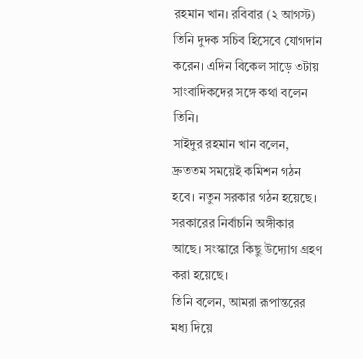রহমান খান। রবিবার (২ আগস্ট) তিনি দুদক সচিব হিসেবে যোগদান করেন। এদিন বিকেল সাড়ে ৩টায় সাংবাদিকদের সঙ্গে কথা বলেন তিনি।
সাইদুর রহমান খান বলেন, দ্রুততম সময়েই কমিশন গঠন হবে। নতুন সরকার গঠন হয়েছে। সরকারের নির্বাচনি অঙ্গীকার আছে। সংস্কারে কিছু উদ্যোগ গ্রহণ করা হয়েছে।
তিনি বলেন, আমরা রূপান্তরের মধ্য দিয়ে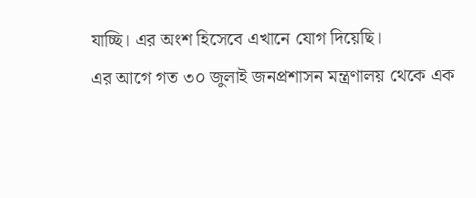যাচ্ছি। এর অংশ হিসেবে এখানে যোগ দিয়েছি।
এর আগে গত ৩০ জুলাই জনপ্রশাসন মন্ত্রণালয় থেকে এক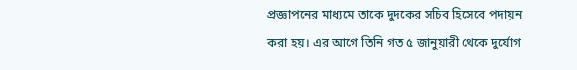প্রজ্ঞাপনের মাধ্যমে তাকে দুদকের সচিব হিসেবে পদায়ন করা হয়। এর আগে তিনি গত ৫ জানুয়ারী থেকে দুর্যোগ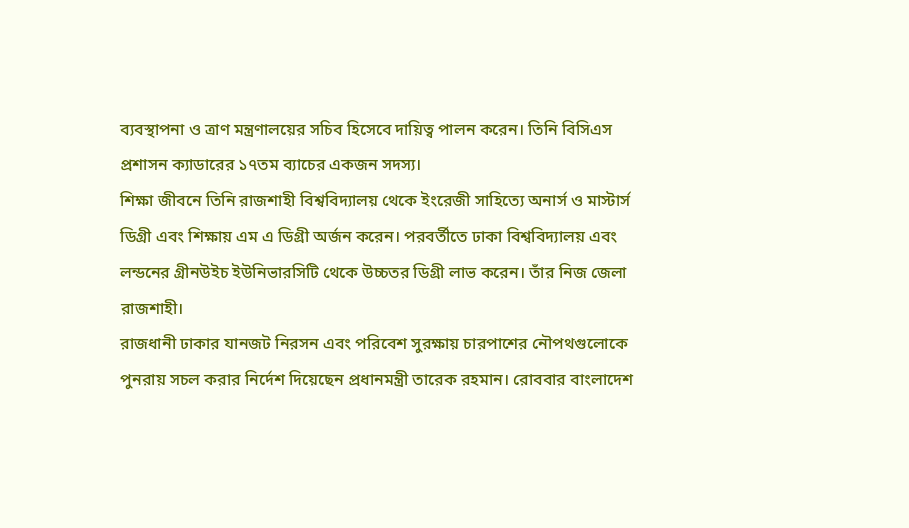ব্যবস্থাপনা ও ত্রাণ মন্ত্রণালয়ের সচিব হিসেবে দায়িত্ব পালন করেন। তিনি বিসিএস প্রশাসন ক্যাডারের ১৭তম ব্যাচের একজন সদস্য।
শিক্ষা জীবনে তিনি রাজশাহী বিশ্ববিদ্যালয় থেকে ইংরেজী সাহিত্যে অনার্স ও মাস্টার্স ডিগ্রী এবং শিক্ষায় এম এ ডিগ্রী অর্জন করেন। পরবর্তীতে ঢাকা বিশ্ববিদ্যালয় এবং লন্ডনের গ্রীনউইচ ইউনিভারসিটি থেকে উচ্চতর ডিগ্রী লাভ করেন। তাঁর নিজ জেলা রাজশাহী।
রাজধানী ঢাকার যানজট নিরসন এবং পরিবেশ সুরক্ষায় চারপাশের নৌপথগুলোকে পুনরায় সচল করার নির্দেশ দিয়েছেন প্রধানমন্ত্রী তারেক রহমান। রোববার বাংলাদেশ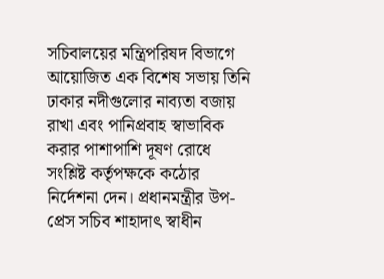সচিবালয়ের মন্ত্রিপরিষদ বিভাগে আয়োজিত এক বিশেষ সভায় তিনি ঢাকার নদীগুলোর নাব্যতা বজায় রাখা এবং পানিপ্রবাহ স্বাভাবিক করার পাশাপাশি দূষণ রোধে সংশ্লিষ্ট কর্তৃপক্ষকে কঠোর নির্দেশনা দেন। প্রধানমন্ত্রীর উপ-প্রেস সচিব শাহাদাৎ স্বাধীন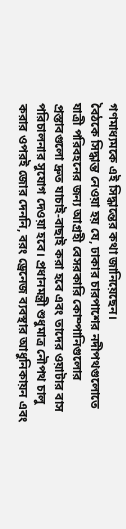গণমাধ্যমকে এই সিদ্ধান্তের কথা জানিয়েছেন।
বৈঠকে সিদ্ধান্ত নেওয়া হয় যে, ঢাকার চারপাশের নদীপথগুলোতে যাত্রী পরিবহনের জন্য আগ্রহী বেসরকারি কোম্পানিগুলোর প্রস্তাবগুলো দ্রুত যাচাই-বাছাই করা হবে এবং তাদের ওয়াটার বাস পরিচালনার সুযোগ দেওয়া হবে। প্রধানমন্ত্রী শুধুমাত্র নৌপথ চালু করার ওপরই জোর দেননি, বরং ড্রেনেজ ব্যবস্থার আধুনিকায়ন এবং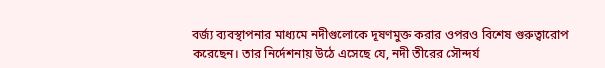বর্জ্য ব্যবস্থাপনার মাধ্যমে নদীগুলোকে দূষণমুক্ত করার ওপরও বিশেষ গুরুত্বারোপ করেছেন। তার নির্দেশনায় উঠে এসেছে যে, নদী তীরের সৌন্দর্য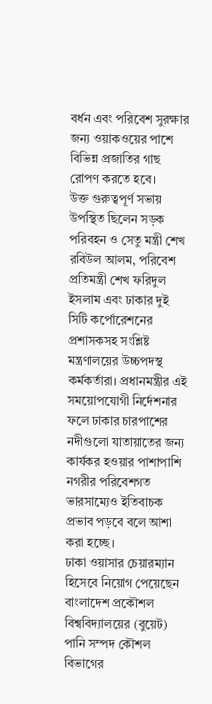বর্ধন এবং পরিবেশ সুরক্ষার জন্য ওয়াকওয়ের পাশে বিভিন্ন প্রজাতির গাছ রোপণ করতে হবে।
উক্ত গুরুত্বপূর্ণ সভায় উপস্থিত ছিলেন সড়ক পরিবহন ও সেতু মন্ত্রী শেখ রবিউল আলম, পরিবেশ প্রতিমন্ত্রী শেখ ফরিদুল ইসলাম এবং ঢাকার দুই সিটি কর্পোরেশনের প্রশাসকসহ সংশ্লিষ্ট মন্ত্রণালয়ের উচ্চপদস্থ কর্মকর্তারা। প্রধানমন্ত্রীর এই সময়োপযোগী নির্দেশনার ফলে ঢাকার চারপাশের নদীগুলো যাতায়াতের জন্য কার্যকর হওয়ার পাশাপাশি নগরীর পরিবেশগত ভারসাম্যেও ইতিবাচক প্রভাব পড়বে বলে আশা করা হচ্ছে।
ঢাকা ওয়াসার চেয়ারম্যান হিসেবে নিয়োগ পেয়েছেন বাংলাদেশ প্রকৌশল বিশ্ববিদ্যালয়ের (বুয়েট) পানি সম্পদ কৌশল বিভাগের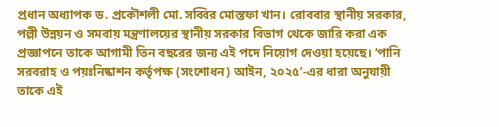প্রধান অধ্যাপক ড. প্রকৌশলী মো. সব্বির মোস্তফা খান। রোববার স্থানীয় সরকার, পল্লী উন্নয়ন ও সমবায় মন্ত্রণালয়ের স্থানীয় সরকার বিভাগ থেকে জারি করা এক প্রজ্ঞাপনে তাকে আগামী তিন বছরের জন্য এই পদে নিয়োগ দেওয়া হয়েছে। ‘পানি সরবরাহ ও পয়ঃনিষ্কাশন কর্তৃপক্ষ (সংশোধন) আইন, ২০২৫’-এর ধারা অনুযায়ী তাকে এই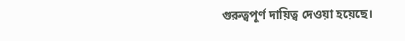গুরুত্বপূর্ণ দায়িত্ব দেওয়া হয়েছে।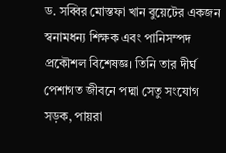ড. সব্বির মোস্তফা খান বুয়েটের একজন স্বনামধন্য শিক্ষক এবং পানিসম্পদ প্রকৌশল বিশেষজ্ঞ। তিনি তার দীর্ঘ পেশাগত জীবনে পদ্মা সেতু সংযোগ সড়ক, পায়রা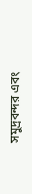সমুদ্রবন্দর এবং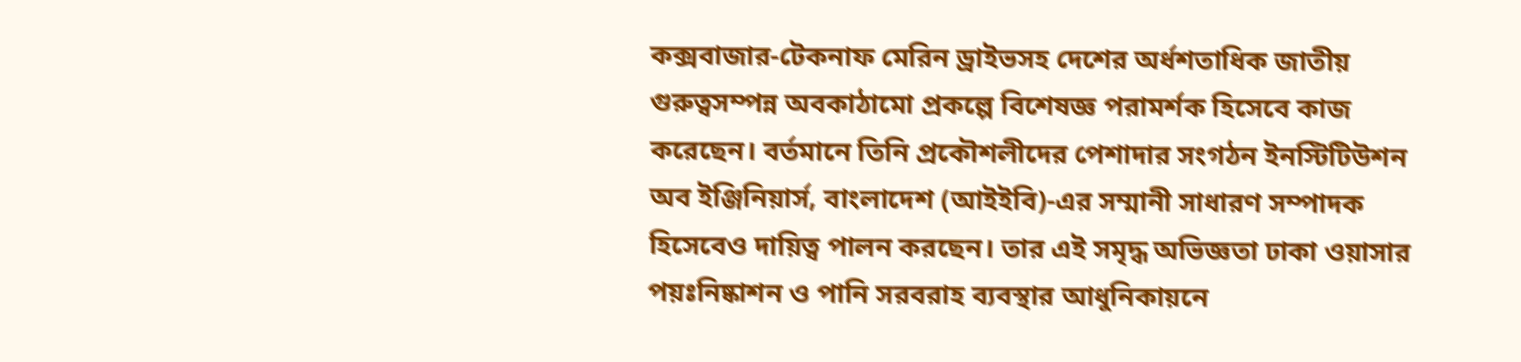কক্সবাজার-টেকনাফ মেরিন ড্রাইভসহ দেশের অর্ধশতাধিক জাতীয় গুরুত্বসম্পন্ন অবকাঠামো প্রকল্পে বিশেষজ্ঞ পরামর্শক হিসেবে কাজ করেছেন। বর্তমানে তিনি প্রকৌশলীদের পেশাদার সংগঠন ইনস্টিটিউশন অব ইঞ্জিনিয়ার্স, বাংলাদেশ (আইইবি)-এর সম্মানী সাধারণ সম্পাদক হিসেবেও দায়িত্ব পালন করছেন। তার এই সমৃদ্ধ অভিজ্ঞতা ঢাকা ওয়াসার পয়ঃনিষ্কাশন ও পানি সরবরাহ ব্যবস্থার আধুনিকায়নে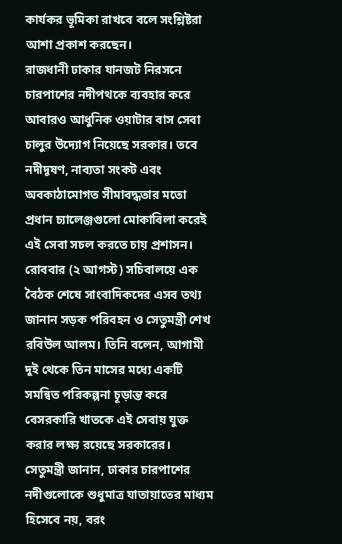কার্যকর ভূমিকা রাখবে বলে সংশ্লিষ্টরা আশা প্রকাশ করছেন।
রাজধানী ঢাকার যানজট নিরসনে চারপাশের নদীপথকে ব্যবহার করে আবারও আধুনিক ওয়াটার বাস সেবা চালুর উদ্যোগ নিয়েছে সরকার। তবে নদীদূষণ, নাব্যতা সংকট এবং অবকাঠামোগত সীমাবদ্ধতার মতো প্রধান চ্যালেঞ্জগুলো মোকাবিলা করেই এই সেবা সচল করতে চায় প্রশাসন। রোববার (২ আগস্ট) সচিবালয়ে এক বৈঠক শেষে সাংবাদিকদের এসব তথ্য জানান সড়ক পরিবহন ও সেতুমন্ত্রী শেখ রবিউল আলম। তিনি বলেন, আগামী দুই থেকে তিন মাসের মধ্যে একটি সমন্বিত পরিকল্পনা চূড়ান্ত করে বেসরকারি খাতকে এই সেবায় যুক্ত করার লক্ষ্য রয়েছে সরকারের।
সেতুমন্ত্রী জানান, ঢাকার চারপাশের নদীগুলোকে শুধুমাত্র যাতায়াতের মাধ্যম হিসেবে নয়, বরং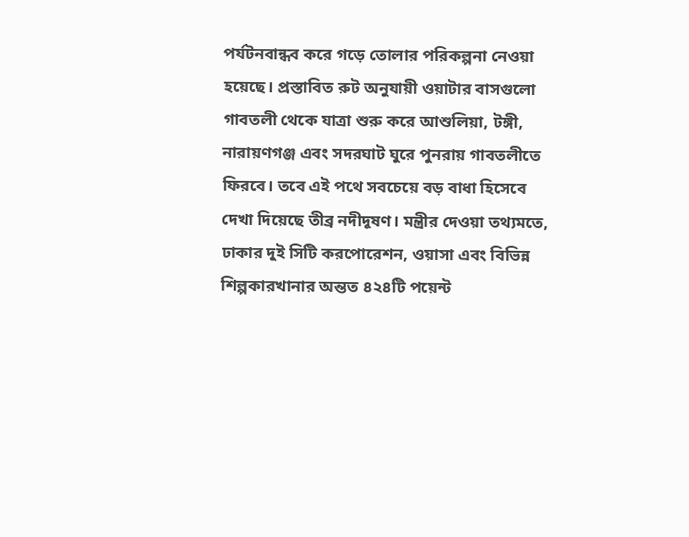পর্যটনবান্ধব করে গড়ে তোলার পরিকল্পনা নেওয়া হয়েছে। প্রস্তাবিত রুট অনুযায়ী ওয়াটার বাসগুলো গাবতলী থেকে যাত্রা শুরু করে আশুলিয়া, টঙ্গী, নারায়ণগঞ্জ এবং সদরঘাট ঘুরে পুনরায় গাবতলীতে ফিরবে। তবে এই পথে সবচেয়ে বড় বাধা হিসেবে দেখা দিয়েছে তীব্র নদীদূষণ। মন্ত্রীর দেওয়া তথ্যমতে, ঢাকার দুই সিটি করপোরেশন, ওয়াসা এবং বিভিন্ন শিল্পকারখানার অন্তত ৪২৪টি পয়েন্ট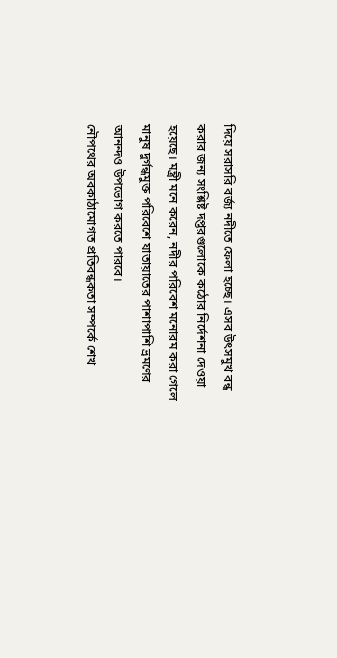দিয়ে সরাসরি বর্জ্য নদীতে ফেলা হচ্ছে। এসব উৎসমুখ বন্ধ করার জন্য সংশ্লিষ্ট দপ্তরগুলোকে কঠোর নির্দেশনা দেওয়া হয়েছে। মন্ত্রী মনে করেন, নদীর পরিবেশ মনোরম করা গেলে মানুষ দুর্গন্ধমুক্ত পরিবেশে যাতায়াতের পাশাপাশি ভ্রমণের আনন্দও উপভোগ করতে পারবে।
নৌপথের অবকাঠামোগত প্রতিবন্ধকতা সম্পর্কে শেখ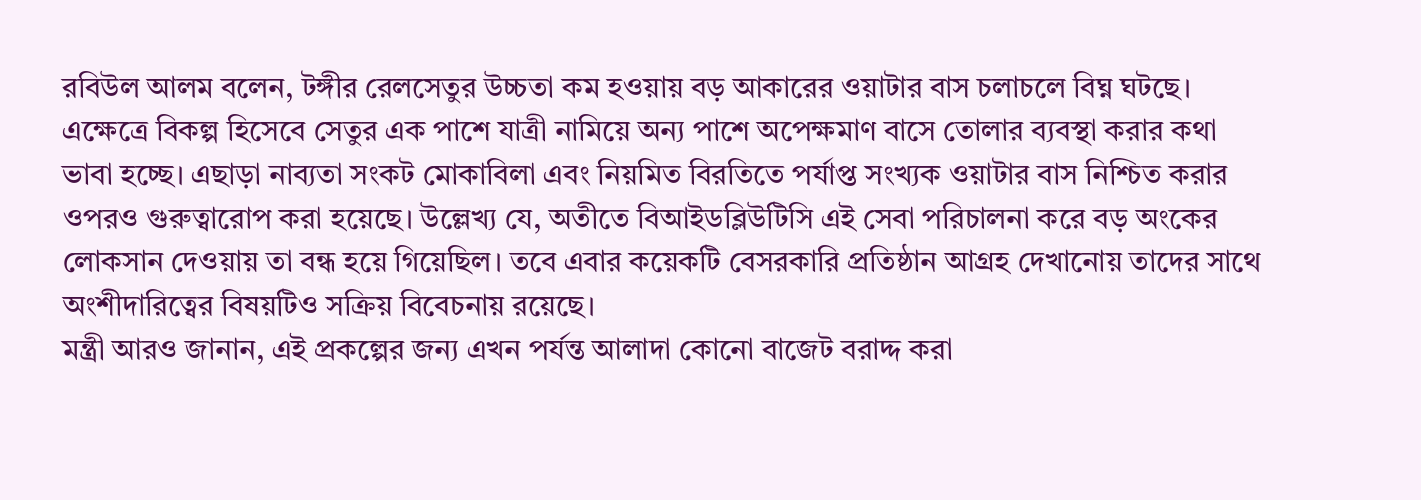রবিউল আলম বলেন, টঙ্গীর রেলসেতুর উচ্চতা কম হওয়ায় বড় আকারের ওয়াটার বাস চলাচলে বিঘ্ন ঘটছে। এক্ষেত্রে বিকল্প হিসেবে সেতুর এক পাশে যাত্রী নামিয়ে অন্য পাশে অপেক্ষমাণ বাসে তোলার ব্যবস্থা করার কথা ভাবা হচ্ছে। এছাড়া নাব্যতা সংকট মোকাবিলা এবং নিয়মিত বিরতিতে পর্যাপ্ত সংখ্যক ওয়াটার বাস নিশ্চিত করার ওপরও গুরুত্বারোপ করা হয়েছে। উল্লেখ্য যে, অতীতে বিআইডব্লিউটিসি এই সেবা পরিচালনা করে বড় অংকের লোকসান দেওয়ায় তা বন্ধ হয়ে গিয়েছিল। তবে এবার কয়েকটি বেসরকারি প্রতিষ্ঠান আগ্রহ দেখানোয় তাদের সাথে অংশীদারিত্বের বিষয়টিও সক্রিয় বিবেচনায় রয়েছে।
মন্ত্রী আরও জানান, এই প্রকল্পের জন্য এখন পর্যন্ত আলাদা কোনো বাজেট বরাদ্দ করা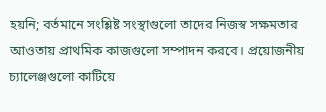হয়নি; বর্তমানে সংশ্লিষ্ট সংস্থাগুলো তাদের নিজস্ব সক্ষমতার আওতায় প্রাথমিক কাজগুলো সম্পাদন করবে। প্রয়োজনীয় চ্যালেঞ্জগুলো কাটিয়ে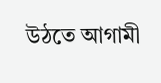উঠতে আগামী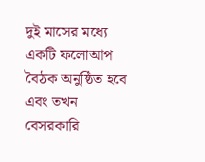দুই মাসের মধ্যে একটি ফলোআপ বৈঠক অনুষ্ঠিত হবে এবং তখন বেসরকারি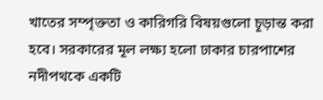খাতের সম্পৃক্ততা ও কারিগরি বিষয়গুলো চূড়ান্ত করা হবে। সরকারের মূল লক্ষ্য হলো ঢাকার চারপাশের নদীপথকে একটি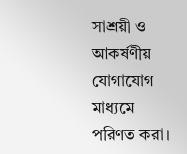সাশ্রয়ী ও আকর্ষণীয় যোগাযোগ মাধ্যমে পরিণত করা।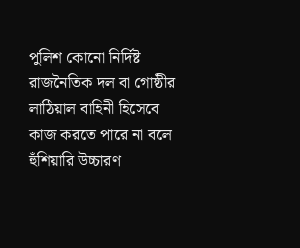পুলিশ কোনো নির্দিষ্ট রাজনৈতিক দল বা গোষ্ঠীর লাঠিয়াল বাহিনী হিসেবে কাজ করতে পারে না বলে হুঁশিয়ারি উচ্চারণ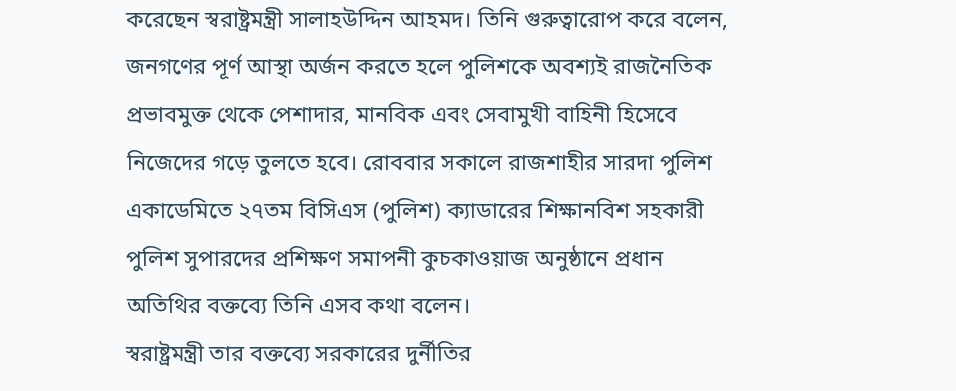করেছেন স্বরাষ্ট্রমন্ত্রী সালাহউদ্দিন আহমদ। তিনি গুরুত্বারোপ করে বলেন, জনগণের পূর্ণ আস্থা অর্জন করতে হলে পুলিশকে অবশ্যই রাজনৈতিক প্রভাবমুক্ত থেকে পেশাদার, মানবিক এবং সেবামুখী বাহিনী হিসেবে নিজেদের গড়ে তুলতে হবে। রোববার সকালে রাজশাহীর সারদা পুলিশ একাডেমিতে ২৭তম বিসিএস (পুলিশ) ক্যাডারের শিক্ষানবিশ সহকারী পুলিশ সুপারদের প্রশিক্ষণ সমাপনী কুচকাওয়াজ অনুষ্ঠানে প্রধান অতিথির বক্তব্যে তিনি এসব কথা বলেন।
স্বরাষ্ট্রমন্ত্রী তার বক্তব্যে সরকারের দুর্নীতির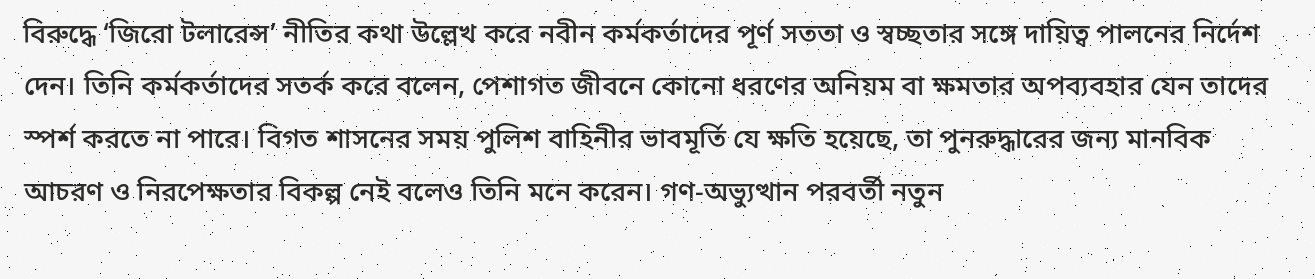বিরুদ্ধে ‘জিরো টলারেন্স’ নীতির কথা উল্লেখ করে নবীন কর্মকর্তাদের পূর্ণ সততা ও স্বচ্ছতার সঙ্গে দায়িত্ব পালনের নির্দেশ দেন। তিনি কর্মকর্তাদের সতর্ক করে বলেন, পেশাগত জীবনে কোনো ধরণের অনিয়ম বা ক্ষমতার অপব্যবহার যেন তাদের স্পর্শ করতে না পারে। বিগত শাসনের সময় পুলিশ বাহিনীর ভাবমূর্তি যে ক্ষতি হয়েছে, তা পুনরুদ্ধারের জন্য মানবিক আচরণ ও নিরপেক্ষতার বিকল্প নেই বলেও তিনি মনে করেন। গণ-অভ্যুত্থান পরবর্তী নতুন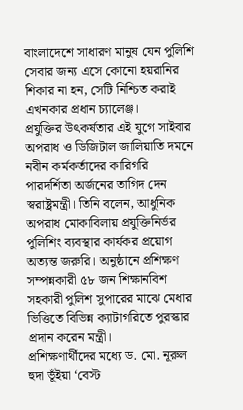বাংলাদেশে সাধারণ মানুষ যেন পুলিশি সেবার জন্য এসে কোনো হয়রানির শিকার না হন, সেটি নিশ্চিত করাই এখনকার প্রধান চ্যালেঞ্জ।
প্রযুক্তির উৎকর্ষতার এই যুগে সাইবার অপরাধ ও ডিজিটাল জালিয়াতি দমনে নবীন কর্মকর্তাদের কারিগরি পারদর্শিতা অর্জনের তাগিদ দেন স্বরাষ্ট্রমন্ত্রী। তিনি বলেন, আধুনিক অপরাধ মোকাবিলায় প্রযুক্তিনির্ভর পুলিশিং ব্যবস্থার কার্যকর প্রয়োগ অত্যন্ত জরুরি। অনুষ্ঠানে প্রশিক্ষণ সম্পন্নকারী ৫৮ জন শিক্ষানবিশ সহকারী পুলিশ সুপারের মাঝে মেধার ভিত্তিতে বিভিন্ন ক্যাটাগরিতে পুরস্কার প্রদান করেন মন্ত্রী।
প্রশিক্ষণার্থীদের মধ্যে ড. মো. নূরুল হুদা ভূঁইয়া ‘বেস্ট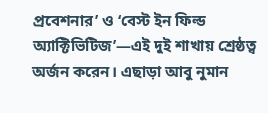প্রবেশনার’ ও ‘বেস্ট ইন ফিল্ড অ্যাক্টিভিটিজ’—এই দুই শাখায় শ্রেষ্ঠত্ব অর্জন করেন। এছাড়া আবু নুমান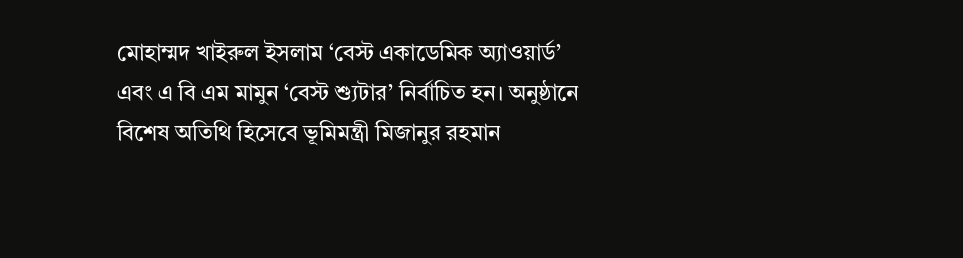মোহাম্মদ খাইরুল ইসলাম ‘বেস্ট একাডেমিক অ্যাওয়ার্ড’ এবং এ বি এম মামুন ‘বেস্ট শ্যুটার’ নির্বাচিত হন। অনুষ্ঠানে বিশেষ অতিথি হিসেবে ভূমিমন্ত্রী মিজানুর রহমান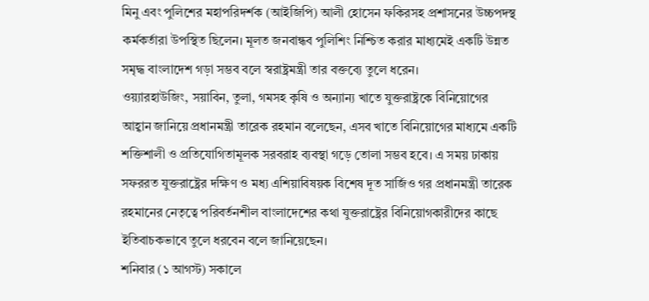মিনু এবং পুলিশের মহাপরিদর্শক (আইজিপি) আলী হোসেন ফকিরসহ প্রশাসনের উচ্চপদস্থ কর্মকর্তারা উপস্থিত ছিলেন। মূলত জনবান্ধব পুলিশিং নিশ্চিত করার মাধ্যমেই একটি উন্নত সমৃদ্ধ বাংলাদেশ গড়া সম্ভব বলে স্বরাষ্ট্রমন্ত্রী তার বক্তব্যে তুলে ধরেন।
ওয়্যারহাউজিং, সয়াবিন, তুলা, গমসহ কৃষি ও অন্যান্য খাতে যুক্তরাষ্ট্রকে বিনিয়োগের আহ্বান জানিয়ে প্রধানমন্ত্রী তারেক রহমান বলেছেন, এসব খাতে বিনিয়োগের মাধ্যমে একটি শক্তিশালী ও প্রতিযোগিতামূলক সরবরাহ ব্যবস্থা গড়ে তোলা সম্ভব হবে। এ সময় ঢাকায় সফররত যুক্তরাষ্ট্রের দক্ষিণ ও মধ্য এশিয়াবিষয়ক বিশেষ দূত সার্জিও গর প্রধানমন্ত্রী তারেক রহমানের নেতৃত্বে পরিবর্তনশীল বাংলাদেশের কথা যুক্তরাষ্ট্রের বিনিয়োগকারীদের কাছে ইতিবাচকভাবে তুলে ধরবেন বলে জানিয়েছেন।
শনিবার (১ আগস্ট) সকালে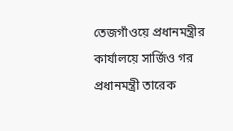তেজগাঁওয়ে প্রধানমন্ত্রীর কার্যালয়ে সার্জিও গর প্রধানমন্ত্রী তারেক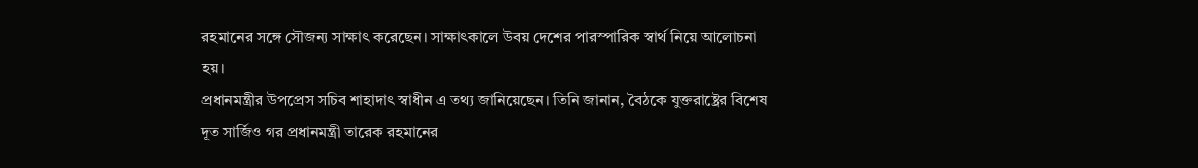রহমানের সঙ্গে সৌজন্য সাক্ষাৎ করেছেন। সাক্ষাৎকালে উবয় দেশের পারস্পারিক স্বার্থ নিয়ে আলোচনা হয়।
প্রধানমন্ত্রীর উপপ্রেস সচিব শাহাদাৎ স্বাধীন এ তথ্য জানিয়েছেন। তিনি জানান, বৈঠকে যুক্তরাষ্ট্রের বিশেষ দূত সার্জিও গর প্রধানমন্ত্রী তারেক রহমানের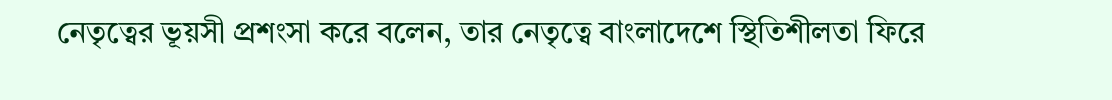নেতৃত্বের ভূয়সী প্রশংসা করে বলেন, তার নেতৃত্বে বাংলাদেশে স্থিতিশীলতা ফিরে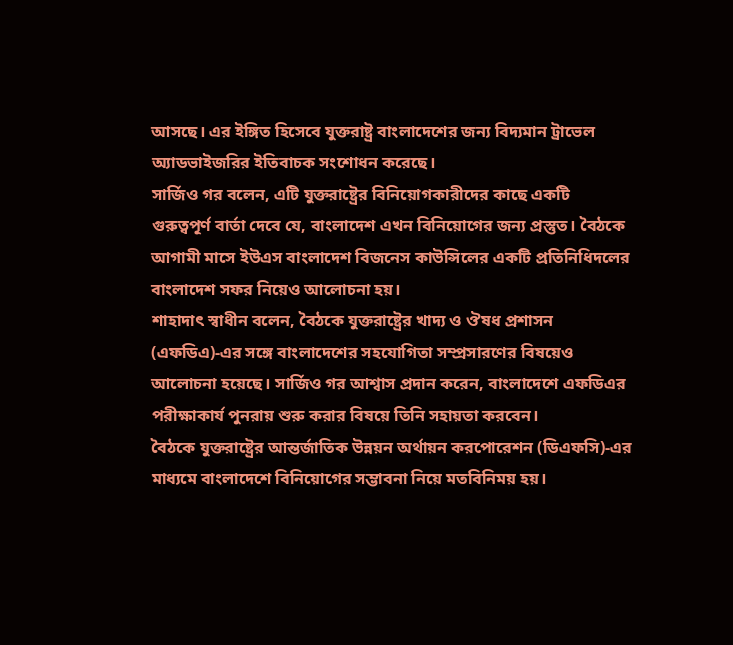আসছে। এর ইঙ্গিত হিসেবে যুক্তরাষ্ট্র বাংলাদেশের জন্য বিদ্যমান ট্রাভেল অ্যাডভাইজরির ইতিবাচক সংশোধন করেছে।
সার্জিও গর বলেন, এটি যুক্তরাষ্ট্রের বিনিয়োগকারীদের কাছে একটি গুরুত্বপূর্ণ বার্তা দেবে যে, বাংলাদেশ এখন বিনিয়োগের জন্য প্রস্তুত। বৈঠকে আগামী মাসে ইউএস বাংলাদেশ বিজনেস কাউন্সিলের একটি প্রতিনিধিদলের বাংলাদেশ সফর নিয়েও আলোচনা হয়।
শাহাদাৎ স্বাধীন বলেন, বৈঠকে যুক্তরাষ্ট্রের খাদ্য ও ঔষধ প্রশাসন (এফডিএ)-এর সঙ্গে বাংলাদেশের সহযোগিতা সম্প্রসারণের বিষয়েও আলোচনা হয়েছে। সার্জিও গর আশ্বাস প্রদান করেন, বাংলাদেশে এফডিএর পরীক্ষাকার্য পুনরায় শুরু করার বিষয়ে তিনি সহায়তা করবেন।
বৈঠকে যুক্তরাষ্ট্রের আন্তর্জাতিক উন্নয়ন অর্থায়ন করপোরেশন (ডিএফসি)-এর মাধ্যমে বাংলাদেশে বিনিয়োগের সম্ভাবনা নিয়ে মতবিনিময় হয়।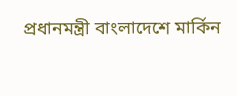প্রধানমন্ত্রী বাংলাদেশে মার্কিন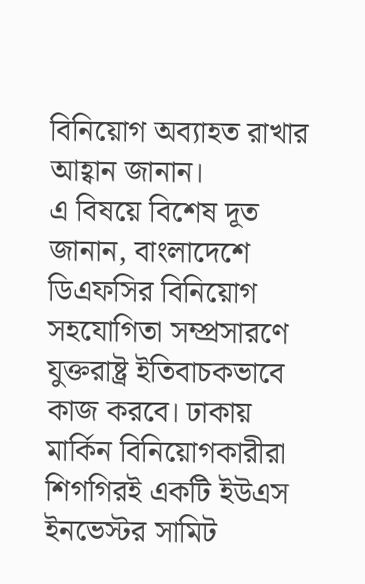বিনিয়োগ অব্যাহত রাখার আহ্বান জানান।
এ বিষয়ে বিশেষ দূত জানান, বাংলাদেশে ডিএফসির বিনিয়োগ সহযোগিতা সম্প্রসারণে যুক্তরাষ্ট্র ইতিবাচকভাবে কাজ করবে। ঢাকায় মার্কিন বিনিয়োগকারীরা শিগগিরই একটি ইউএস ইনভেস্টর সামিট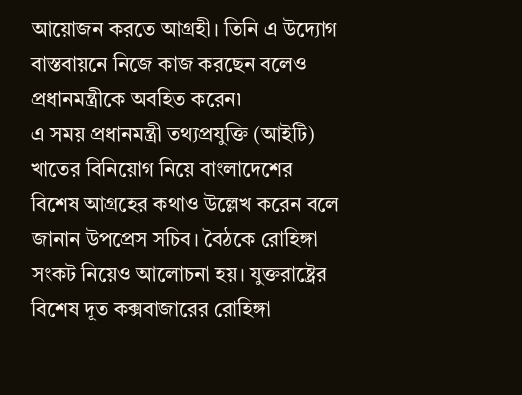আয়োজন করতে আগ্রহী। তিনি এ উদ্যোগ বাস্তবায়নে নিজে কাজ করছেন বলেও প্রধানমন্ত্রীকে অবহিত করেন৷
এ সময় প্রধানমন্ত্রী তথ্যপ্রযুক্তি (আইটি) খাতের বিনিয়োগ নিয়ে বাংলাদেশের বিশেষ আগ্রহের কথাও উল্লেখ করেন বলে জানান উপপ্রেস সচিব। বৈঠকে রোহিঙ্গা সংকট নিয়েও আলোচনা হয়। যুক্তরাষ্ট্রের বিশেষ দূত কক্সবাজারের রোহিঙ্গা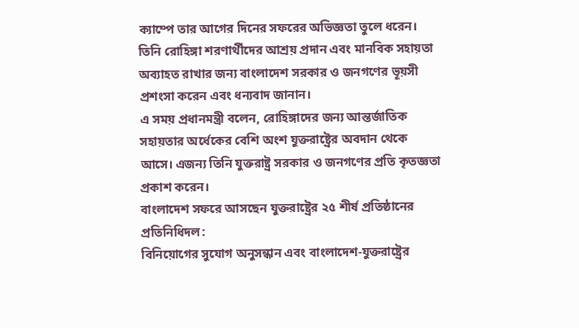ক্যাম্পে তার আগের দিনের সফরের অভিজ্ঞতা তুলে ধরেন।
তিনি রোহিঙ্গা শরণার্থীদের আশ্রয় প্রদান এবং মানবিক সহায়তা অব্যাহত রাখার জন্য বাংলাদেশ সরকার ও জনগণের ভূয়সী প্রশংসা করেন এবং ধন্যবাদ জানান।
এ সময় প্রধানমন্ত্রী বলেন, রোহিঙ্গাদের জন্য আন্তর্জাতিক সহায়তার অর্ধেকের বেশি অংশ যুক্তরাষ্ট্রের অবদান থেকে আসে। এজন্য তিনি যুক্তরাষ্ট্র সরকার ও জনগণের প্রতি কৃতজ্ঞতা প্রকাশ করেন।
বাংলাদেশ সফরে আসছেন যুক্তরাষ্ট্রের ২৫ শীর্ষ প্রতিষ্ঠানের প্রতিনিধিদল:
বিনিয়োগের সুযোগ অনুসন্ধান এবং বাংলাদেশ-যুক্তরাষ্ট্রের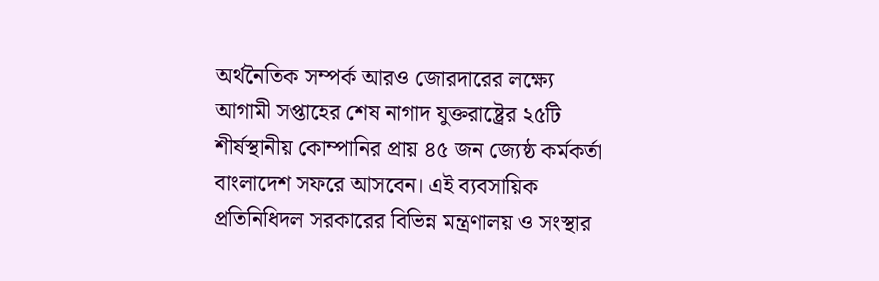অর্থনৈতিক সম্পর্ক আরও জোরদারের লক্ষ্যে আগামী সপ্তাহের শেষ নাগাদ যুক্তরাষ্ট্রের ২৫টি শীর্ষস্থানীয় কোম্পানির প্রায় ৪৫ জন জ্যেষ্ঠ কর্মকর্তা বাংলাদেশ সফরে আসবেন। এই ব্যবসায়িক প্রতিনিধিদল সরকারের বিভিন্ন মন্ত্রণালয় ও সংস্থার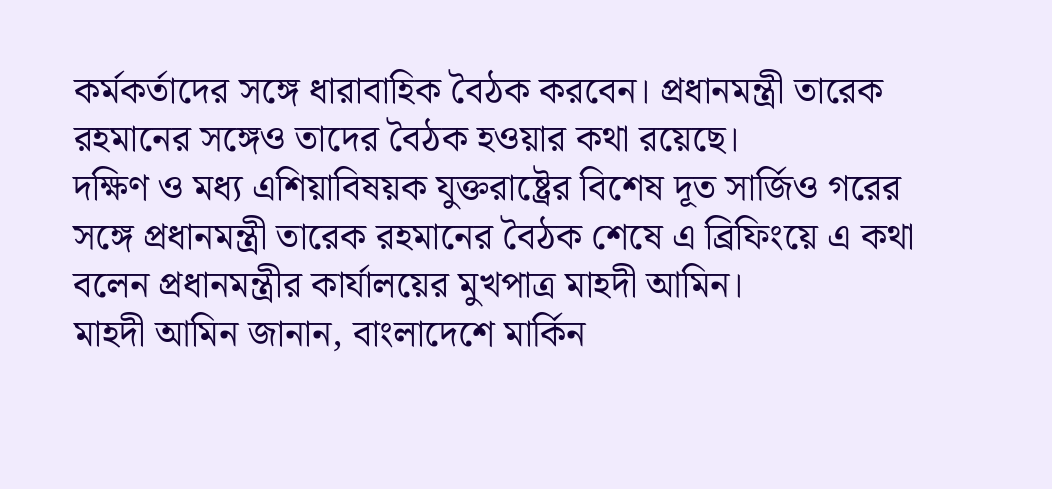কর্মকর্তাদের সঙ্গে ধারাবাহিক বৈঠক করবেন। প্রধানমন্ত্রী তারেক রহমানের সঙ্গেও তাদের বৈঠক হওয়ার কথা রয়েছে।
দক্ষিণ ও মধ্য এশিয়াবিষয়ক যুক্তরাষ্ট্রের বিশেষ দূত সার্জিও গরের সঙ্গে প্রধানমন্ত্রী তারেক রহমানের বৈঠক শেষে এ ব্রিফিংয়ে এ কথা বলেন প্রধানমন্ত্রীর কার্যালয়ের মুখপাত্র মাহদী আমিন।
মাহদী আমিন জানান, বাংলাদেশে মার্কিন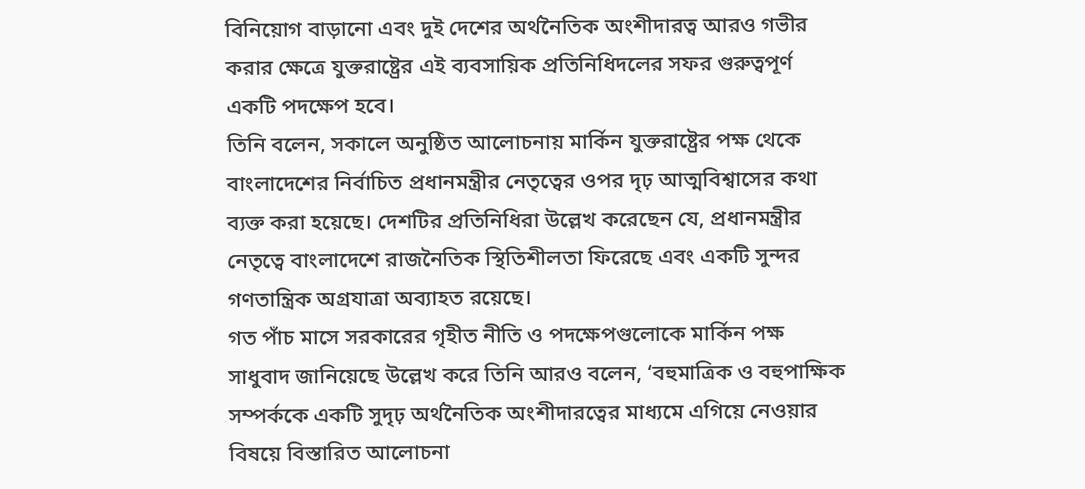বিনিয়োগ বাড়ানো এবং দুই দেশের অর্থনৈতিক অংশীদারত্ব আরও গভীর করার ক্ষেত্রে যুক্তরাষ্ট্রের এই ব্যবসায়িক প্রতিনিধিদলের সফর গুরুত্বপূর্ণ একটি পদক্ষেপ হবে।
তিনি বলেন, সকালে অনুষ্ঠিত আলোচনায় মার্কিন যুক্তরাষ্ট্রের পক্ষ থেকে বাংলাদেশের নির্বাচিত প্রধানমন্ত্রীর নেতৃত্বের ওপর দৃঢ় আত্মবিশ্বাসের কথা ব্যক্ত করা হয়েছে। দেশটির প্রতিনিধিরা উল্লেখ করেছেন যে, প্রধানমন্ত্রীর নেতৃত্বে বাংলাদেশে রাজনৈতিক স্থিতিশীলতা ফিরেছে এবং একটি সুন্দর গণতান্ত্রিক অগ্রযাত্রা অব্যাহত রয়েছে।
গত পাঁচ মাসে সরকারের গৃহীত নীতি ও পদক্ষেপগুলোকে মার্কিন পক্ষ সাধুবাদ জানিয়েছে উল্লেখ করে তিনি আরও বলেন, ‘বহুমাত্রিক ও বহুপাক্ষিক সম্পর্ককে একটি সুদৃঢ় অর্থনৈতিক অংশীদারত্বের মাধ্যমে এগিয়ে নেওয়ার বিষয়ে বিস্তারিত আলোচনা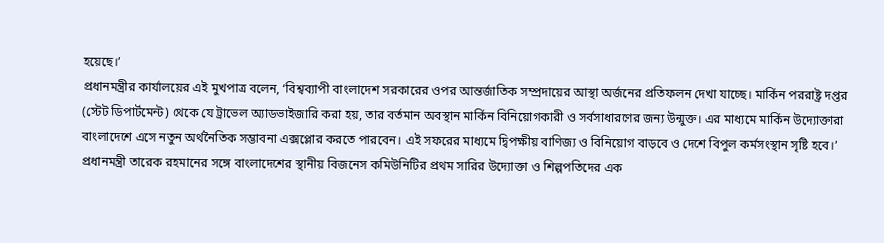হয়েছে।’
প্রধানমন্ত্রীর কার্যালয়ের এই মুখপাত্র বলেন, ‘বিশ্বব্যাপী বাংলাদেশ সরকারের ওপর আন্তর্জাতিক সম্প্রদায়ের আস্থা অর্জনের প্রতিফলন দেখা যাচ্ছে। মার্কিন পররাষ্ট্র দপ্তর (স্টেট ডিপার্টমেন্ট) থেকে যে ট্রাভেল অ্যাডভাইজারি করা হয়, তার বর্তমান অবস্থান মার্কিন বিনিয়োগকারী ও সর্বসাধারণের জন্য উন্মুক্ত। এর মাধ্যমে মার্কিন উদ্যোক্তারা বাংলাদেশে এসে নতুন অর্থনৈতিক সম্ভাবনা এক্সপ্লোর করতে পারবেন। এই সফরের মাধ্যমে দ্বিপক্ষীয় বাণিজ্য ও বিনিয়োগ বাড়বে ও দেশে বিপুল কর্মসংস্থান সৃষ্টি হবে।’
প্রধানমন্ত্রী তারেক রহমানের সঙ্গে বাংলাদেশের স্থানীয় বিজনেস কমিউনিটির প্রথম সারির উদ্যোক্তা ও শিল্পপতিদের এক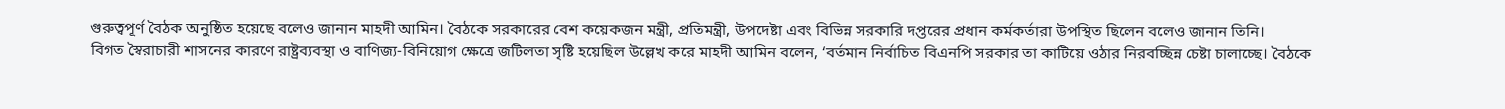গুরুত্বপূর্ণ বৈঠক অনুষ্ঠিত হয়েছে বলেও জানান মাহদী আমিন। বৈঠকে সরকারের বেশ কয়েকজন মন্ত্রী, প্রতিমন্ত্রী, উপদেষ্টা এবং বিভিন্ন সরকারি দপ্তরের প্রধান কর্মকর্তারা উপস্থিত ছিলেন বলেও জানান তিনি।
বিগত স্বৈরাচারী শাসনের কারণে রাষ্ট্রব্যবস্থা ও বাণিজ্য-বিনিয়োগ ক্ষেত্রে জটিলতা সৃষ্টি হয়েছিল উল্লেখ করে মাহদী আমিন বলেন, ‘বর্তমান নির্বাচিত বিএনপি সরকার তা কাটিয়ে ওঠার নিরবচ্ছিন্ন চেষ্টা চালাচ্ছে। বৈঠকে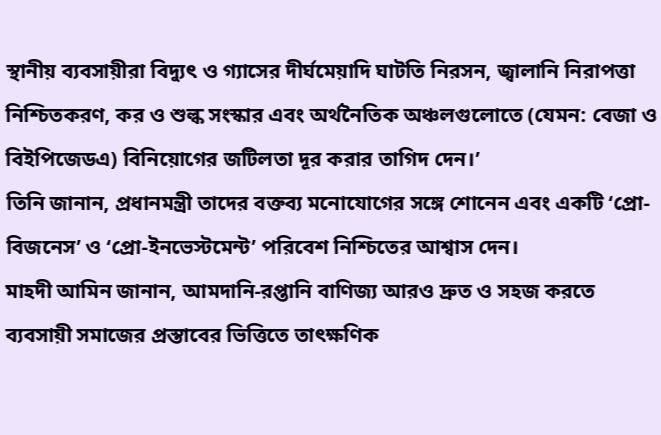স্থানীয় ব্যবসায়ীরা বিদ্যুৎ ও গ্যাসের দীর্ঘমেয়াদি ঘাটতি নিরসন, জ্বালানি নিরাপত্তা নিশ্চিতকরণ, কর ও শুল্ক সংস্কার এবং অর্থনৈতিক অঞ্চলগুলোতে (যেমন: বেজা ও বিইপিজেডএ) বিনিয়োগের জটিলতা দূর করার তাগিদ দেন।’
তিনি জানান, প্রধানমন্ত্রী তাদের বক্তব্য মনোযোগের সঙ্গে শোনেন এবং একটি ‘প্রো-বিজনেস’ ও ‘প্রো-ইনভেস্টমেন্ট’ পরিবেশ নিশ্চিতের আশ্বাস দেন।
মাহদী আমিন জানান, আমদানি-রপ্তানি বাণিজ্য আরও দ্রুত ও সহজ করতে ব্যবসায়ী সমাজের প্রস্তাবের ভিত্তিতে তাৎক্ষণিক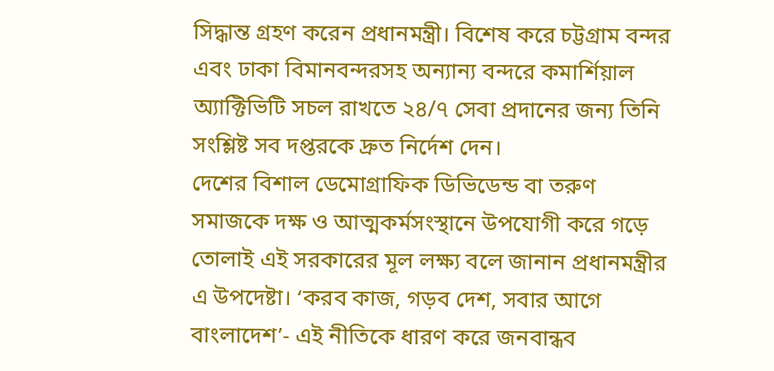সিদ্ধান্ত গ্রহণ করেন প্রধানমন্ত্রী। বিশেষ করে চট্টগ্রাম বন্দর এবং ঢাকা বিমানবন্দরসহ অন্যান্য বন্দরে কমার্শিয়াল অ্যাক্টিভিটি সচল রাখতে ২৪/৭ সেবা প্রদানের জন্য তিনি সংশ্লিষ্ট সব দপ্তরকে দ্রুত নির্দেশ দেন।
দেশের বিশাল ডেমোগ্রাফিক ডিভিডেন্ড বা তরুণ সমাজকে দক্ষ ও আত্মকর্মসংস্থানে উপযোগী করে গড়ে তোলাই এই সরকারের মূল লক্ষ্য বলে জানান প্রধানমন্ত্রীর এ উপদেষ্টা। ‘করব কাজ, গড়ব দেশ, সবার আগে বাংলাদেশ’- এই নীতিকে ধারণ করে জনবান্ধব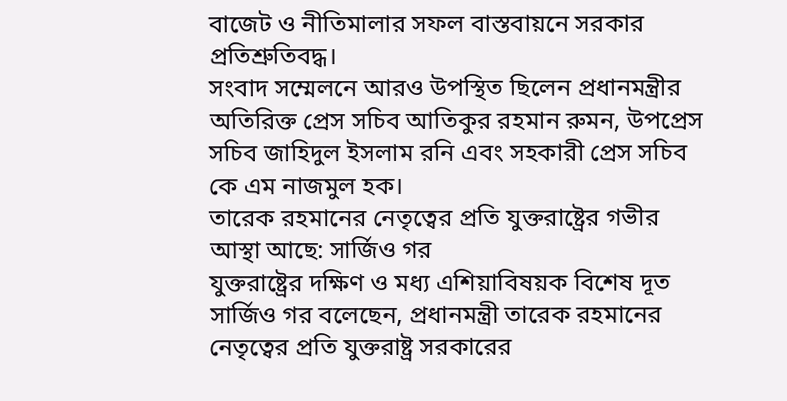বাজেট ও নীতিমালার সফল বাস্তবায়নে সরকার প্রতিশ্রুতিবদ্ধ।
সংবাদ সম্মেলনে আরও উপস্থিত ছিলেন প্রধানমন্ত্রীর অতিরিক্ত প্রেস সচিব আতিকুর রহমান রুমন, উপপ্রেস সচিব জাহিদুল ইসলাম রনি এবং সহকারী প্রেস সচিব কে এম নাজমুল হক।
তারেক রহমানের নেতৃত্বের প্রতি যুক্তরাষ্ট্রের গভীর আস্থা আছে: সার্জিও গর
যুক্তরাষ্ট্রের দক্ষিণ ও মধ্য এশিয়াবিষয়ক বিশেষ দূত সার্জিও গর বলেছেন, প্রধানমন্ত্রী তারেক রহমানের নেতৃত্বের প্রতি যুক্তরাষ্ট্র সরকারের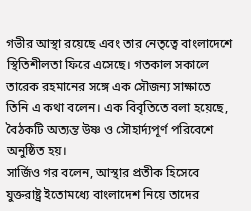গভীর আস্থা রয়েছে এবং তার নেতৃত্বে বাংলাদেশে স্থিতিশীলতা ফিরে এসেছে। গতকাল সকালে তারেক রহমানের সঙ্গে এক সৌজন্য সাক্ষাতে তিনি এ কথা বলেন। এক বিবৃতিতে বলা হয়েছে, বৈঠকটি অত্যন্ত উষ্ণ ও সৌহার্দ্যপূর্ণ পরিবেশে অনুষ্ঠিত হয়।
সার্জিও গর বলেন, আস্থার প্রতীক হিসেবে যুক্তরাষ্ট্র ইতোমধ্যে বাংলাদেশ নিয়ে তাদের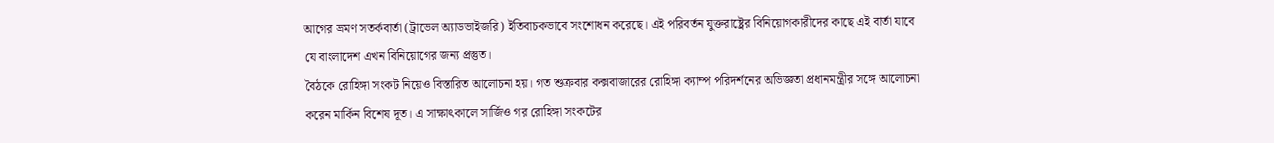আগের ভ্রমণ সতর্কবার্তা (ট্রাভেল অ্যাডভাইজরি) ইতিবাচকভাবে সংশোধন করেছে। এই পরিবর্তন যুক্তরাষ্ট্রের বিনিয়োগকারীদের কাছে এই বার্তা যাবে যে বাংলাদেশ এখন বিনিয়োগের জন্য প্রস্তুত।
বৈঠকে রোহিঙ্গা সংকট নিয়েও বিস্তারিত আলোচনা হয়। গত শুক্রবার কক্সবাজারের রোহিঙ্গা ক্যাম্প পরিদর্শনের অভিজ্ঞতা প্রধানমন্ত্রীর সঙ্গে আলোচনা করেন মার্কিন বিশেষ দূত। এ সাক্ষাৎকালে সার্জিও গর রোহিঙ্গা সংকটের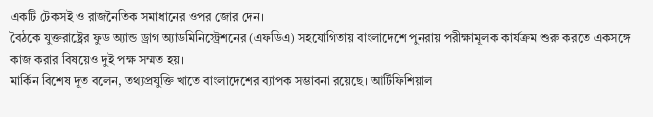একটি টেকসই ও রাজনৈতিক সমাধানের ওপর জোর দেন।
বৈঠকে যুক্তরাষ্ট্রের ফুড অ্যান্ড ড্রাগ অ্যাডমিনিস্ট্রেশনের (এফডিএ) সহযোগিতায় বাংলাদেশে পুনরায় পরীক্ষামূলক কার্যক্রম শুরু করতে একসঙ্গে কাজ করার বিষয়েও দুই পক্ষ সম্মত হয়।
মার্কিন বিশেষ দূত বলেন, তথ্যপ্রযুক্তি খাতে বাংলাদেশের ব্যাপক সম্ভাবনা রয়েছে। আর্টিফিশিয়াল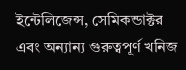ইন্টেলিজেন্স, সেমিকন্ডাক্টর এবং অন্যান্য গুরুত্বপূর্ণ খনিজ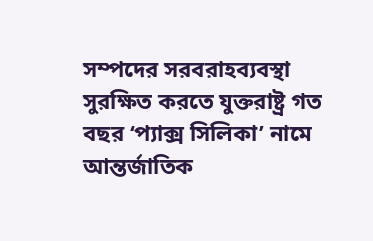সম্পদের সরবরাহব্যবস্থা সুরক্ষিত করতে যুক্তরাষ্ট্র গত বছর ‘প্যাক্স সিলিকা’ নামে আন্তর্জাতিক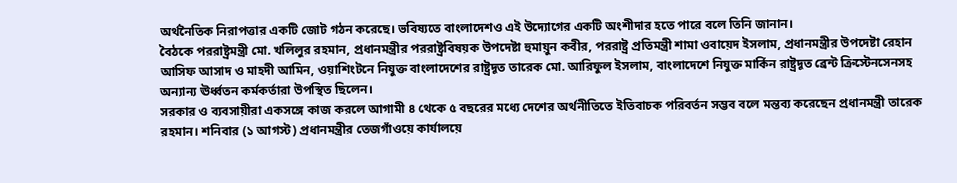অর্থনৈতিক নিরাপত্তার একটি জোট গঠন করেছে। ভবিষ্যতে বাংলাদেশও এই উদ্যোগের একটি অংশীদার হতে পারে বলে তিনি জানান।
বৈঠকে পররাষ্ট্রমন্ত্রী মো. খলিলুর রহমান, প্রধানমন্ত্রীর পররাষ্ট্রবিষয়ক উপদেষ্টা হুমায়ুন কবীর, পররাষ্ট্র প্রতিমন্ত্রী শামা ওবায়েদ ইসলাম, প্রধানমন্ত্রীর উপদেষ্টা রেহান আসিফ আসাদ ও মাহদী আমিন, ওয়াশিংটনে নিযুক্ত বাংলাদেশের রাষ্ট্রদূত তারেক মো. আরিফুল ইসলাম, বাংলাদেশে নিযুক্ত মার্কিন রাষ্ট্রদূত ব্রেন্ট ক্রিস্টেনসেনসহ অন্যান্য ঊর্ধ্বতন কর্মকর্তারা উপস্থিত ছিলেন।
সরকার ও ব্যবসায়ীরা একসঙ্গে কাজ করলে আগামী ৪ থেকে ৫ বছরের মধ্যে দেশের অর্থনীতিতে ইতিবাচক পরিবর্তন সম্ভব বলে মন্তব্য করেছেন প্রধানমন্ত্রী তারেক রহমান। শনিবার (১ আগস্ট) প্রধানমন্ত্রীর তেজগাঁওয়ে কার্যালয়ে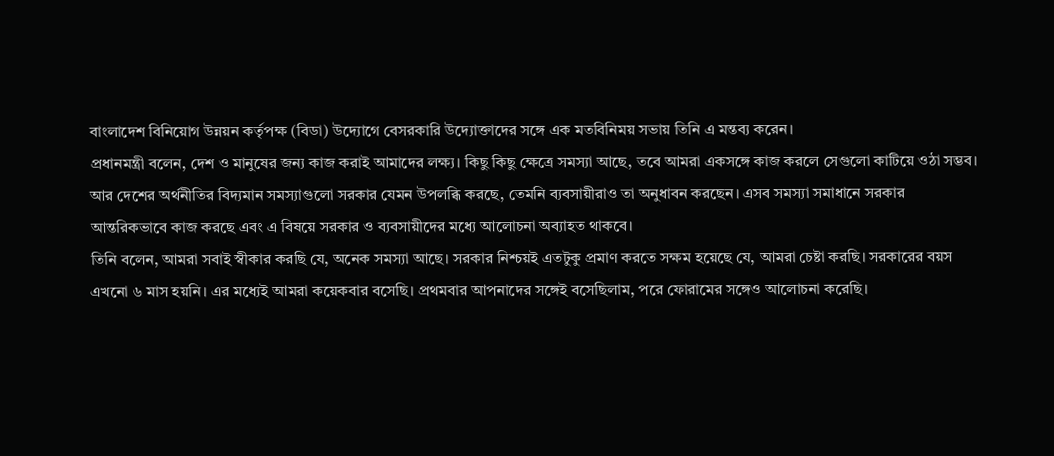বাংলাদেশ বিনিয়োগ উন্নয়ন কর্তৃপক্ষ (বিডা) উদ্যোগে বেসরকারি উদ্যোক্তাদের সঙ্গে এক মতবিনিময় সভায় তিনি এ মন্তব্য করেন।
প্রধানমন্ত্রী বলেন, দেশ ও মানুষের জন্য কাজ করাই আমাদের লক্ষ্য। কিছু কিছু ক্ষেত্রে সমস্যা আছে, তবে আমরা একসঙ্গে কাজ করলে সেগুলো কাটিয়ে ওঠা সম্ভব। আর দেশের অর্থনীতির বিদ্যমান সমস্যাগুলো সরকার যেমন উপলব্ধি করছে, তেমনি ব্যবসায়ীরাও তা অনুধাবন করছেন। এসব সমস্যা সমাধানে সরকার আন্তরিকভাবে কাজ করছে এবং এ বিষয়ে সরকার ও ব্যবসায়ীদের মধ্যে আলোচনা অব্যাহত থাকবে।
তিনি বলেন, আমরা সবাই স্বীকার করছি যে, অনেক সমস্যা আছে। সরকার নিশ্চয়ই এতটুকু প্রমাণ করতে সক্ষম হয়েছে যে, আমরা চেষ্টা করছি। সরকারের বয়স এখনো ৬ মাস হয়নি। এর মধ্যেই আমরা কয়েকবার বসেছি। প্রথমবার আপনাদের সঙ্গেই বসেছিলাম, পরে ফোরামের সঙ্গেও আলোচনা করেছি।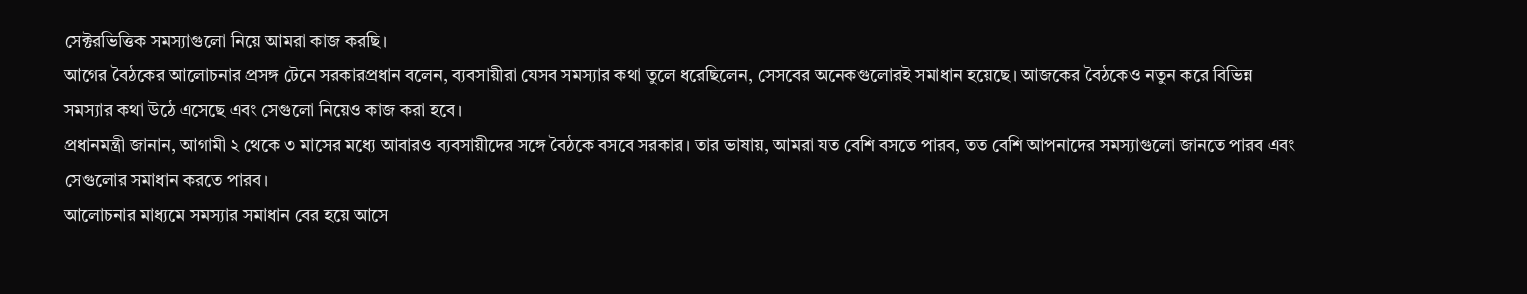সেক্টরভিত্তিক সমস্যাগুলো নিয়ে আমরা কাজ করছি।
আগের বৈঠকের আলোচনার প্রসঙ্গ টেনে সরকারপ্রধান বলেন, ব্যবসায়ীরা যেসব সমস্যার কথা তুলে ধরেছিলেন, সেসবের অনেকগুলোরই সমাধান হয়েছে। আজকের বৈঠকেও নতুন করে বিভিন্ন সমস্যার কথা উঠে এসেছে এবং সেগুলো নিয়েও কাজ করা হবে।
প্রধানমন্ত্রী জানান, আগামী ২ থেকে ৩ মাসের মধ্যে আবারও ব্যবসায়ীদের সঙ্গে বৈঠকে বসবে সরকার। তার ভাষায়, আমরা যত বেশি বসতে পারব, তত বেশি আপনাদের সমস্যাগুলো জানতে পারব এবং সেগুলোর সমাধান করতে পারব।
আলোচনার মাধ্যমে সমস্যার সমাধান বের হয়ে আসে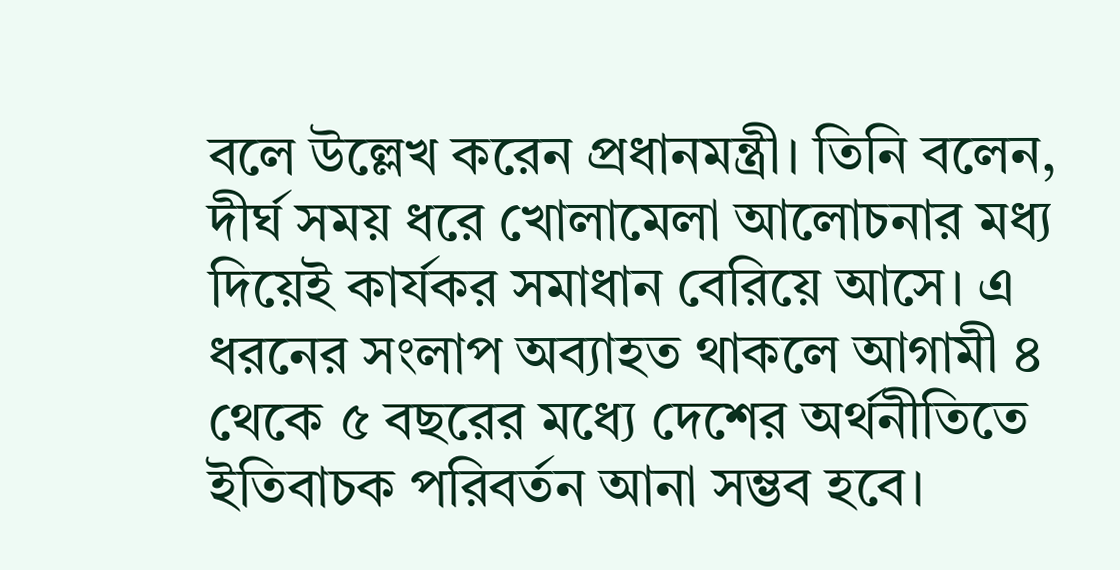বলে উল্লেখ করেন প্রধানমন্ত্রী। তিনি বলেন, দীর্ঘ সময় ধরে খোলামেলা আলোচনার মধ্য দিয়েই কার্যকর সমাধান বেরিয়ে আসে। এ ধরনের সংলাপ অব্যাহত থাকলে আগামী ৪ থেকে ৫ বছরের মধ্যে দেশের অর্থনীতিতে ইতিবাচক পরিবর্তন আনা সম্ভব হবে।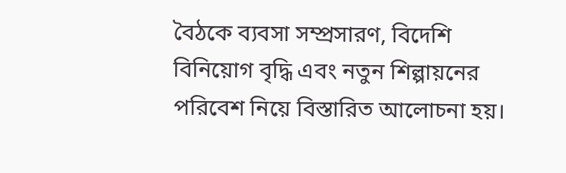বৈঠকে ব্যবসা সম্প্রসারণ, বিদেশি বিনিয়োগ বৃদ্ধি এবং নতুন শিল্পায়নের পরিবেশ নিয়ে বিস্তারিত আলোচনা হয়।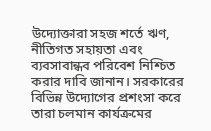উদ্যোক্তারা সহজ শর্তে ঋণ, নীতিগত সহায়তা এবং ব্যবসাবান্ধব পরিবেশ নিশ্চিত করার দাবি জানান। সরকারের বিভিন্ন উদ্যোগের প্রশংসা করে তারা চলমান কার্যক্রমের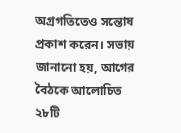অগ্রগতিতেও সন্তোষ প্রকাশ করেন। সভায় জানানো হয়, আগের বৈঠকে আলোচিত ২৮টি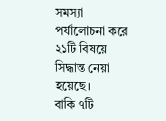সমস্যা পর্যালোচনা করে ২১টি বিষয়ে সিদ্ধান্ত নেয়া হয়েছে।
বাকি ৭টি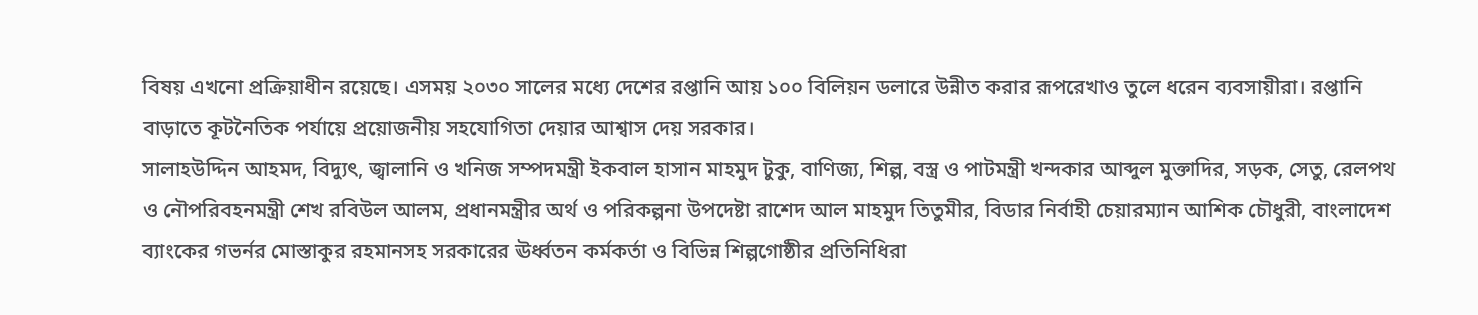বিষয় এখনো প্রক্রিয়াধীন রয়েছে। এসময় ২০৩০ সালের মধ্যে দেশের রপ্তানি আয় ১০০ বিলিয়ন ডলারে উন্নীত করার রূপরেখাও তুলে ধরেন ব্যবসায়ীরা। রপ্তানি বাড়াতে কূটনৈতিক পর্যায়ে প্রয়োজনীয় সহযোগিতা দেয়ার আশ্বাস দেয় সরকার।
সালাহউদ্দিন আহমদ, বিদ্যুৎ, জ্বালানি ও খনিজ সম্পদমন্ত্রী ইকবাল হাসান মাহমুদ টুকু, বাণিজ্য, শিল্প, বস্ত্র ও পাটমন্ত্রী খন্দকার আব্দুল মুক্তাদির, সড়ক, সেতু, রেলপথ ও নৌপরিবহনমন্ত্রী শেখ রবিউল আলম, প্রধানমন্ত্রীর অর্থ ও পরিকল্পনা উপদেষ্টা রাশেদ আল মাহমুদ তিতুমীর, বিডার নির্বাহী চেয়ারম্যান আশিক চৌধুরী, বাংলাদেশ ব্যাংকের গভর্নর মোস্তাকুর রহমানসহ সরকারের ঊর্ধ্বতন কর্মকর্তা ও বিভিন্ন শিল্পগোষ্ঠীর প্রতিনিধিরা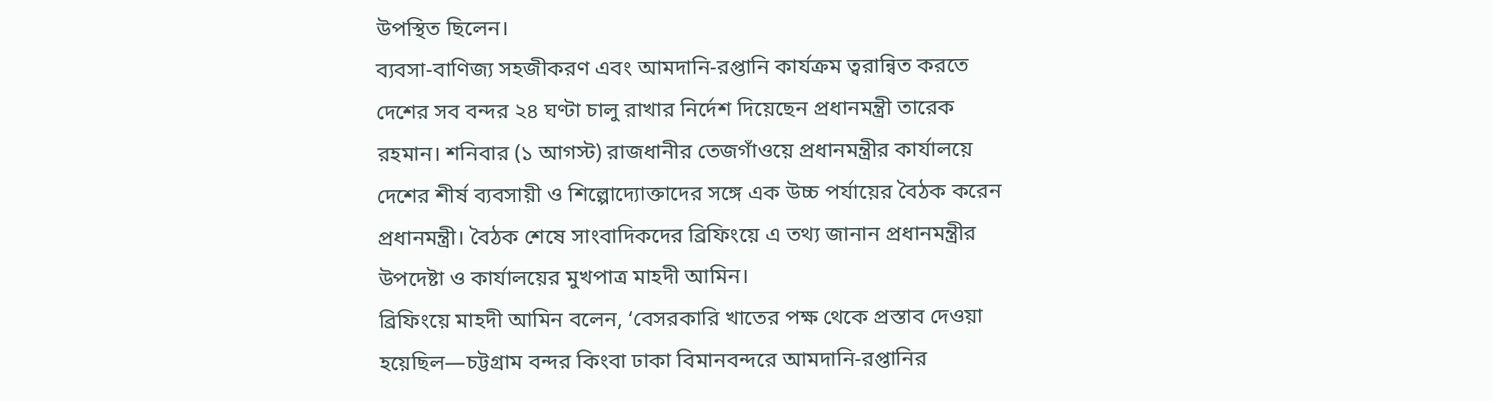উপস্থিত ছিলেন।
ব্যবসা-বাণিজ্য সহজীকরণ এবং আমদানি-রপ্তানি কার্যক্রম ত্বরান্বিত করতে দেশের সব বন্দর ২৪ ঘণ্টা চালু রাখার নির্দেশ দিয়েছেন প্রধানমন্ত্রী তারেক রহমান। শনিবার (১ আগস্ট) রাজধানীর তেজগাঁওয়ে প্রধানমন্ত্রীর কার্যালয়ে দেশের শীর্ষ ব্যবসায়ী ও শিল্পোদ্যোক্তাদের সঙ্গে এক উচ্চ পর্যায়ের বৈঠক করেন প্রধানমন্ত্রী। বৈঠক শেষে সাংবাদিকদের ব্রিফিংয়ে এ তথ্য জানান প্রধানমন্ত্রীর উপদেষ্টা ও কার্যালয়ের মুখপাত্র মাহদী আমিন।
ব্রিফিংয়ে মাহদী আমিন বলেন, ‘বেসরকারি খাতের পক্ষ থেকে প্রস্তাব দেওয়া হয়েছিল—চট্টগ্রাম বন্দর কিংবা ঢাকা বিমানবন্দরে আমদানি-রপ্তানির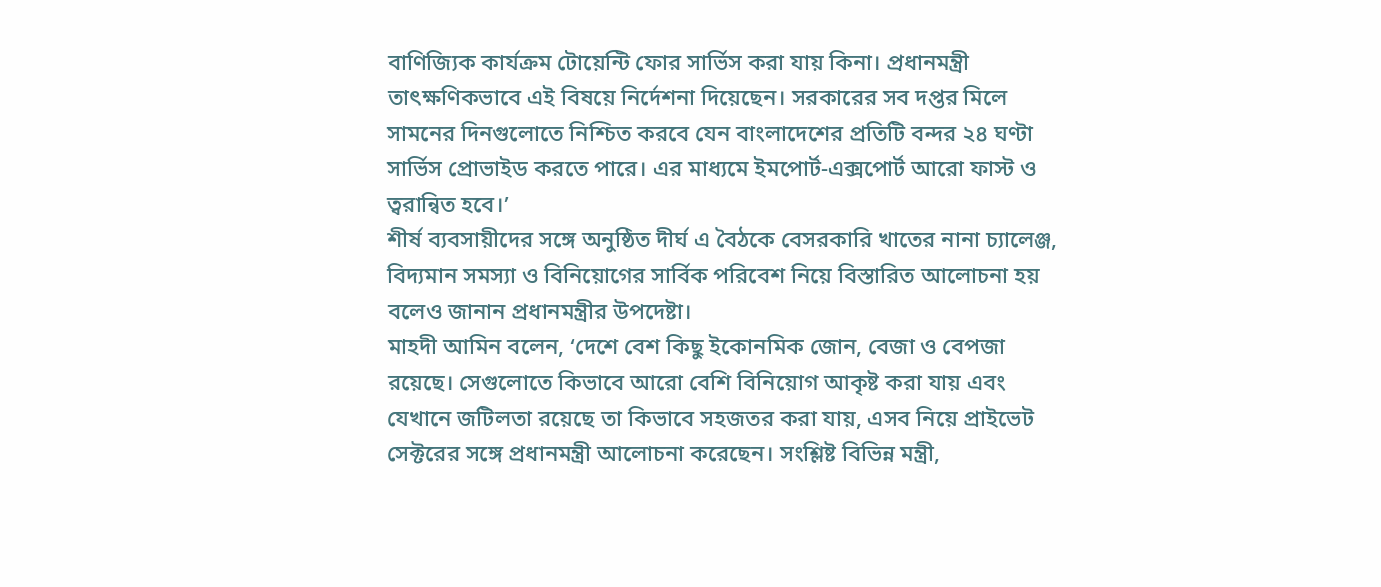বাণিজ্যিক কার্যক্রম টোয়েন্টি ফোর সার্ভিস করা যায় কিনা। প্রধানমন্ত্রী তাৎক্ষণিকভাবে এই বিষয়ে নির্দেশনা দিয়েছেন। সরকারের সব দপ্তর মিলে সামনের দিনগুলোতে নিশ্চিত করবে যেন বাংলাদেশের প্রতিটি বন্দর ২৪ ঘণ্টা সার্ভিস প্রোভাইড করতে পারে। এর মাধ্যমে ইমপোর্ট-এক্সপোর্ট আরো ফাস্ট ও ত্বরান্বিত হবে।’
শীর্ষ ব্যবসায়ীদের সঙ্গে অনুষ্ঠিত দীর্ঘ এ বৈঠকে বেসরকারি খাতের নানা চ্যালেঞ্জ, বিদ্যমান সমস্যা ও বিনিয়োগের সার্বিক পরিবেশ নিয়ে বিস্তারিত আলোচনা হয় বলেও জানান প্রধানমন্ত্রীর উপদেষ্টা।
মাহদী আমিন বলেন, ‘দেশে বেশ কিছু ইকোনমিক জোন, বেজা ও বেপজা রয়েছে। সেগুলোতে কিভাবে আরো বেশি বিনিয়োগ আকৃষ্ট করা যায় এবং যেখানে জটিলতা রয়েছে তা কিভাবে সহজতর করা যায়, এসব নিয়ে প্রাইভেট সেক্টরের সঙ্গে প্রধানমন্ত্রী আলোচনা করেছেন। সংশ্লিষ্ট বিভিন্ন মন্ত্রী,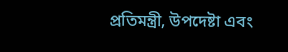প্রতিমন্ত্রী, উপদেষ্টা এবং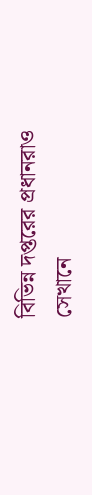বিভিন্ন দপ্তরের প্রধানরাও সেখানে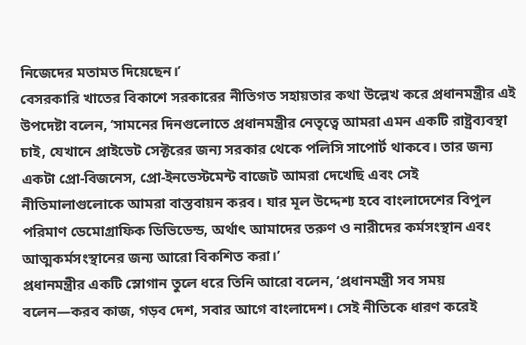নিজেদের মতামত দিয়েছেন।’
বেসরকারি খাতের বিকাশে সরকারের নীতিগত সহায়তার কথা উল্লেখ করে প্রধানমন্ত্রীর এই উপদেষ্টা বলেন, ‘সামনের দিনগুলোতে প্রধানমন্ত্রীর নেতৃত্বে আমরা এমন একটি রাষ্ট্রব্যবস্থা চাই, যেখানে প্রাইভেট সেক্টরের জন্য সরকার থেকে পলিসি সাপোর্ট থাকবে। তার জন্য একটা প্রো-বিজনেস, প্রো-ইনভেস্টমেন্ট বাজেট আমরা দেখেছি এবং সেই নীতিমালাগুলোকে আমরা বাস্তবায়ন করব। যার মূল উদ্দেশ্য হবে বাংলাদেশের বিপুল পরিমাণ ডেমোগ্রাফিক ডিভিডেন্ড, অর্থাৎ আমাদের তরুণ ও নারীদের কর্মসংস্থান এবং আত্মকর্মসংস্থানের জন্য আরো বিকশিত করা।’
প্রধানমন্ত্রীর একটি স্লোগান তুলে ধরে তিনি আরো বলেন, ‘প্রধানমন্ত্রী সব সময় বলেন—করব কাজ, গড়ব দেশ, সবার আগে বাংলাদেশ। সেই নীতিকে ধারণ করেই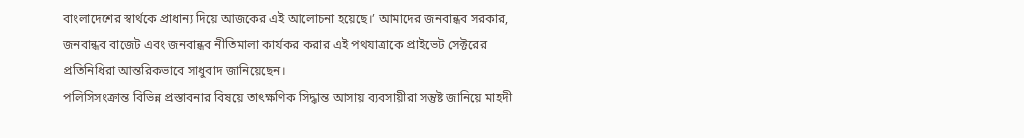বাংলাদেশের স্বার্থকে প্রাধান্য দিয়ে আজকের এই আলোচনা হয়েছে।’ আমাদের জনবান্ধব সরকার, জনবান্ধব বাজেট এবং জনবান্ধব নীতিমালা কার্যকর করার এই পথযাত্রাকে প্রাইভেট সেক্টরের প্রতিনিধিরা আন্তরিকভাবে সাধুবাদ জানিয়েছেন।
পলিসিসংক্রান্ত বিভিন্ন প্রস্তাবনার বিষয়ে তাৎক্ষণিক সিদ্ধান্ত আসায় ব্যবসায়ীরা সন্তুষ্ট জানিয়ে মাহদী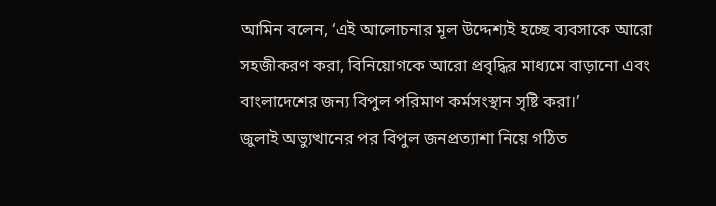আমিন বলেন, ‘এই আলোচনার মূল উদ্দেশ্যই হচ্ছে ব্যবসাকে আরো সহজীকরণ করা, বিনিয়োগকে আরো প্রবৃদ্ধির মাধ্যমে বাড়ানো এবং বাংলাদেশের জন্য বিপুল পরিমাণ কর্মসংস্থান সৃষ্টি করা।’
জুলাই অভ্যুত্থানের পর বিপুল জনপ্রত্যাশা নিয়ে গঠিত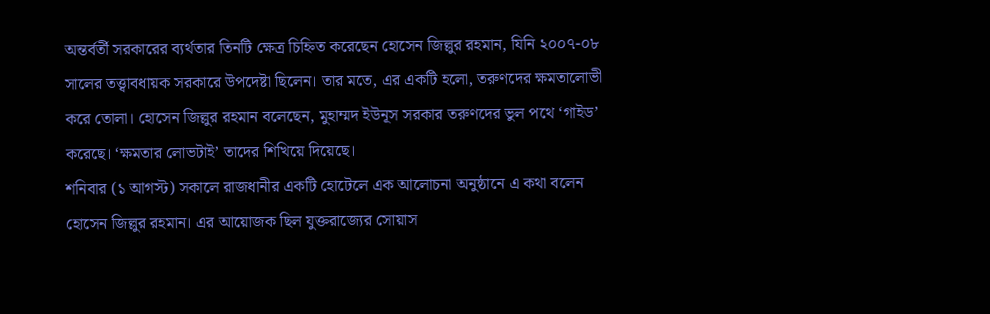অন্তর্বর্তী সরকারের ব্যর্থতার তিনটি ক্ষেত্র চিহ্নিত করেছেন হোসেন জিল্লুর রহমান, যিনি ২০০৭-০৮ সালের তত্ত্বাবধায়ক সরকারে উপদেষ্টা ছিলেন। তার মতে, এর একটি হলো, তরুণদের ক্ষমতালোভী করে তোলা। হোসেন জিল্লুর রহমান বলেছেন, মুহাম্মদ ইউনূস সরকার তরুণদের ভুল পথে ‘গাইড’ করেছে। ‘ক্ষমতার লোভটাই’ তাদের শিখিয়ে দিয়েছে।
শনিবার (১ আগস্ট) সকালে রাজধানীর একটি হোটেলে এক আলোচনা অনুষ্ঠানে এ কথা বলেন হোসেন জিল্লুর রহমান। এর আয়োজক ছিল যুক্তরাজ্যের সোয়াস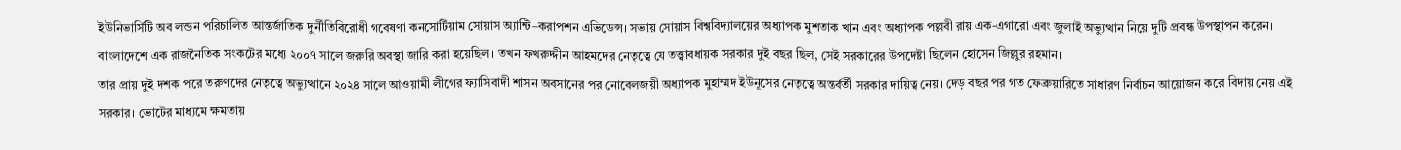ইউনিভার্সিটি অব লন্ডন পরিচালিত আন্তর্জাতিক দুর্নীতিবিরোধী গবেষণা কনসোর্টিয়াম সোয়াস অ্যান্টি–করাপশন এভিডেন্স। সভায় সোয়াস বিশ্ববিদ্যালয়ের অধ্যাপক মুশতাক খান এবং অধ্যাপক পল্লবী রায় এক-এগারো এবং জুলাই অভ্যুত্থান নিয়ে দুটি প্রবন্ধ উপস্থাপন করেন।
বাংলাদেশে এক রাজনৈতিক সংকটের মধ্যে ২০০৭ সালে জরুরি অবস্থা জারি করা হয়েছিল। তখন ফখরুদ্দীন আহমদের নেতৃত্বে যে তত্ত্বাবধায়ক সরকার দুই বছর ছিল, সেই সরকারের উপদেষ্টা ছিলেন হোসেন জিল্লুর রহমান।
তার প্রায় দুই দশক পরে তরুণদের নেতৃত্বে অভ্যুত্থানে ২০২৪ সালে আওয়ামী লীগের ফ্যাসিবাদী শাসন অবসানের পর নোবেলজয়ী অধ্যাপক মুহাম্মদ ইউনূসের নেতৃত্বে অন্তর্বর্তী সরকার দায়িত্ব নেয়। দেড় বছর পর গত ফেব্রুয়ারিতে সাধারণ নির্বাচন আয়োজন করে বিদায় নেয় এই সরকার। ভোটের মাধ্যমে ক্ষমতায়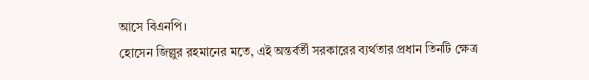আসে বিএনপি।
হোসেন জিল্লুর রহমানের মতে, এই অন্তর্বর্তী সরকারের ব্যর্থতার প্রধান তিনটি ক্ষেত্র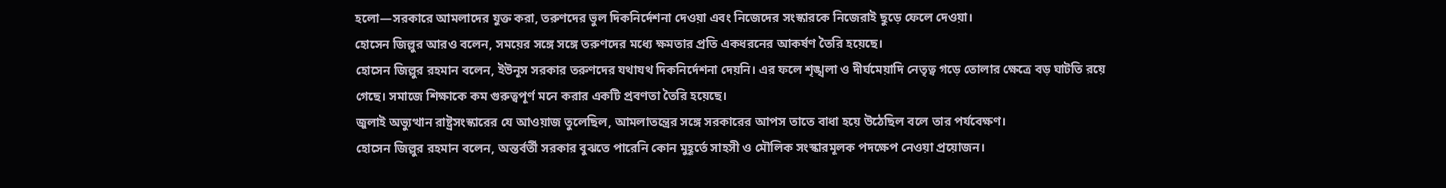হলো—সরকারে আমলাদের যুক্ত করা, তরুণদের ভুল দিকনির্দেশনা দেওয়া এবং নিজেদের সংস্কারকে নিজেরাই ছুড়ে ফেলে দেওয়া।
হোসেন জিল্লুর আরও বলেন, সময়ের সঙ্গে সঙ্গে তরুণদের মধ্যে ক্ষমতার প্রতি একধরনের আকর্ষণ তৈরি হয়েছে।
হোসেন জিল্লুর রহমান বলেন, ইউনূস সরকার তরুণদের যথাযথ দিকনির্দেশনা দেয়নি। এর ফলে শৃঙ্খলা ও দীর্ঘমেয়াদি নেতৃত্ব গড়ে তোলার ক্ষেত্রে বড় ঘাটতি রয়ে গেছে। সমাজে শিক্ষাকে কম গুরুত্বপূর্ণ মনে করার একটি প্রবণতা তৈরি হয়েছে।
জুলাই অভ্যুত্থান রাষ্ট্রসংস্কারের যে আওয়াজ তুলেছিল, আমলাতন্ত্রের সঙ্গে সরকারের আপস তাতে বাধা হয়ে উঠেছিল বলে তার পর্যবেক্ষণ।
হোসেন জিল্লুর রহমান বলেন, অন্তর্বর্তী সরকার বুঝতে পারেনি কোন মুহূর্তে সাহসী ও মৌলিক সংস্কারমূলক পদক্ষেপ নেওয়া প্রয়োজন।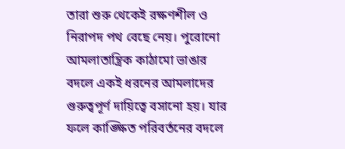তারা শুরু থেকেই রক্ষণশীল ও নিরাপদ পথ বেছে নেয়। পুরোনো আমলাতান্ত্রিক কাঠামো ভাঙার বদলে একই ধরনের আমলাদের গুরুত্বপূর্ণ দায়িত্বে বসানো হয়। যার ফলে কাঙ্ক্ষিত পরিবর্তনের বদলে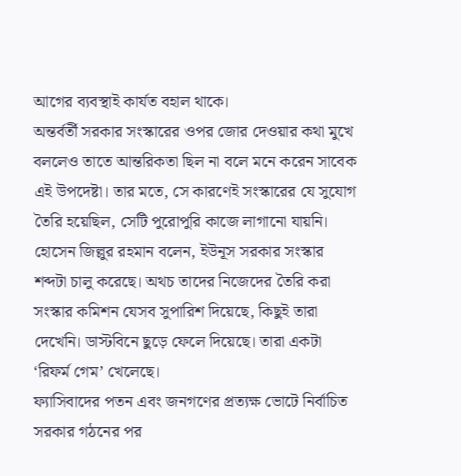আগের ব্যবস্থাই কার্যত বহাল থাকে।
অন্তর্বর্তী সরকার সংস্কারের ওপর জোর দেওয়ার কথা মুখে বললেও তাতে আন্তরিকতা ছিল না বলে মনে করেন সাবেক এই উপদেষ্টা। তার মতে, সে কারণেই সংস্কারের যে সুযোগ তৈরি হয়েছিল, সেটি পুরোপুরি কাজে লাগানো যায়নি।
হোসেন জিল্লুর রহমান বলেন, ইউনূস সরকার সংস্কার শব্দটা চালু করেছে। অথচ তাদের নিজেদের তৈরি করা সংস্কার কমিশন যেসব সুপারিশ দিয়েছে, কিছুই তারা দেখেনি। ডাস্টবিনে ছুড়ে ফেলে দিয়েছে। তারা একটা ‘রিফর্ম গেম’ খেলেছে।
ফ্যাসিবাদের পতন এবং জনগণের প্রত্যক্ষ ভোটে নির্বাচিত সরকার গঠনের পর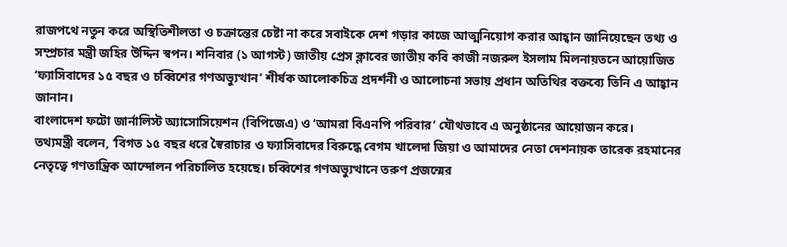রাজপথে নতুন করে অস্থিতিশীলতা ও চক্রান্তের চেষ্টা না করে সবাইকে দেশ গড়ার কাজে আত্মনিয়োগ করার আহ্বান জানিয়েছেন তথ্য ও সম্প্রচার মন্ত্রী জহির উদ্দিন স্বপন। শনিবার (১ আগস্ট) জাতীয় প্রেস ক্লাবের জাতীয় কবি কাজী নজরুল ইসলাম মিলনায়তনে আয়োজিত ‘ফ্যাসিবাদের ১৫ বছর ও চব্বিশের গণঅভ্যুত্থান’ শীর্ষক আলোকচিত্র প্রদর্শনী ও আলোচনা সভায় প্রধান অতিথির বক্তব্যে তিনি এ আহ্বান জানান।
বাংলাদেশ ফটো জার্নালিস্ট অ্যাসোসিয়েশন (বিপিজেএ) ও ‘আমরা বিএনপি পরিবার’ যৌথভাবে এ অনুষ্ঠানের আয়োজন করে।
তথ্যমন্ত্রী বলেন, ‘বিগত ১৫ বছর ধরে স্বৈরাচার ও ফ্যাসিবাদের বিরুদ্ধে বেগম খালেদা জিয়া ও আমাদের নেতা দেশনায়ক তারেক রহমানের নেতৃত্বে গণতান্ত্রিক আন্দোলন পরিচালিত হয়েছে। চব্বিশের গণঅভ্যুত্থানে তরুণ প্রজন্মের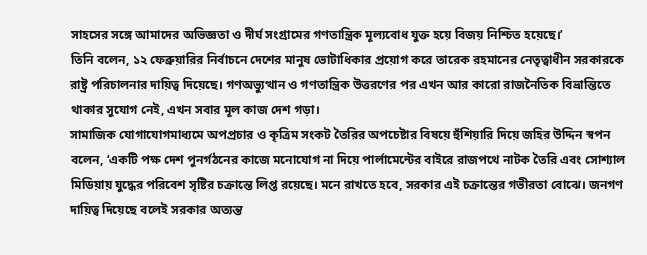সাহসের সঙ্গে আমাদের অভিজ্ঞতা ও দীর্ঘ সংগ্রামের গণতান্ত্রিক মূল্যবোধ যুক্ত হয়ে বিজয় নিশ্চিত হয়েছে।’
তিনি বলেন, ১২ ফেব্রুয়ারির নির্বাচনে দেশের মানুষ ভোটাধিকার প্রয়োগ করে তারেক রহমানের নেতৃত্বাধীন সরকারকে রাষ্ট্র পরিচালনার দায়িত্ব দিয়েছে। গণঅভ্যুত্থান ও গণতান্ত্রিক উত্তরণের পর এখন আর কারো রাজনৈতিক বিভ্রান্তিতে থাকার সুযোগ নেই, এখন সবার মূল কাজ দেশ গড়া।
সামাজিক যোগাযোগমাধ্যমে অপপ্রচার ও কৃত্রিম সংকট তৈরির অপচেষ্টার বিষয়ে হুঁশিয়ারি দিয়ে জহির উদ্দিন স্বপন বলেন, ‘একটি পক্ষ দেশ পুনর্গঠনের কাজে মনোযোগ না দিয়ে পার্লামেন্টের বাইরে রাজপথে নাটক তৈরি এবং সোশ্যাল মিডিয়ায় যুদ্ধের পরিবেশ সৃষ্টির চক্রান্তে লিপ্ত রয়েছে। মনে রাখতে হবে, সরকার এই চক্রান্তের গভীরতা বোঝে। জনগণ দায়িত্ব দিয়েছে বলেই সরকার অত্যন্ত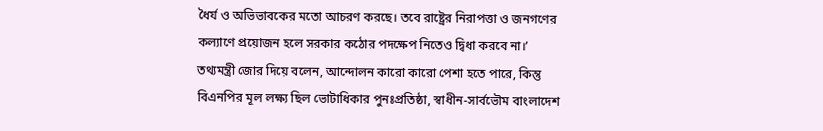ধৈর্য ও অভিভাবকের মতো আচরণ করছে। তবে রাষ্ট্রের নিরাপত্তা ও জনগণের কল্যাণে প্রয়োজন হলে সরকার কঠোর পদক্ষেপ নিতেও দ্বিধা করবে না।’
তথ্যমন্ত্রী জোর দিয়ে বলেন, আন্দোলন কারো কারো পেশা হতে পারে, কিন্তু বিএনপির মূল লক্ষ্য ছিল ভোটাধিকার পুনঃপ্রতিষ্ঠা, স্বাধীন-সার্বভৌম বাংলাদেশ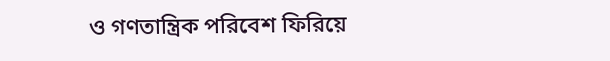ও গণতান্ত্রিক পরিবেশ ফিরিয়ে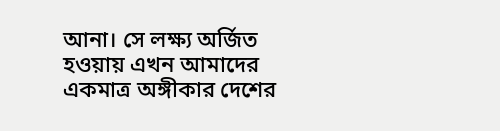আনা। সে লক্ষ্য অর্জিত হওয়ায় এখন আমাদের একমাত্র অঙ্গীকার দেশের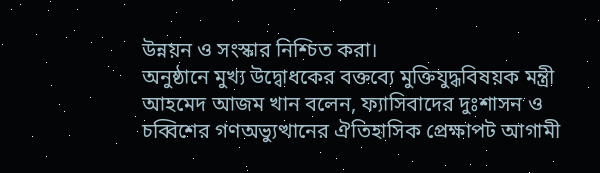উন্নয়ন ও সংস্কার নিশ্চিত করা।
অনুষ্ঠানে মুখ্য উদ্বোধকের বক্তব্যে মুক্তিযুদ্ধবিষয়ক মন্ত্রী আহমেদ আজম খান বলেন, ফ্যাসিবাদের দুঃশাসন ও চব্বিশের গণঅভ্যুত্থানের ঐতিহাসিক প্রেক্ষাপট আগামী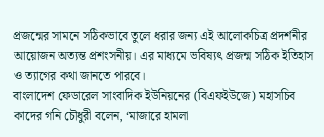প্রজন্মের সামনে সঠিকভাবে তুলে ধরার জন্য এই আলোকচিত্র প্রদর্শনীর আয়োজন অত্যন্ত প্রশংসনীয়। এর মাধ্যমে ভবিষ্যৎ প্রজন্ম সঠিক ইতিহাস ও ত্যাগের কথা জানতে পারবে।
বাংলাদেশ ফেডারেল সাংবাদিক ইউনিয়নের (বিএফইউজে) মহাসচিব কাদের গনি চৌধুরী বলেন, ‘মাজারে হামলা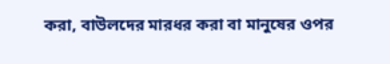করা, বাউলদের মারধর করা বা মানুষের ওপর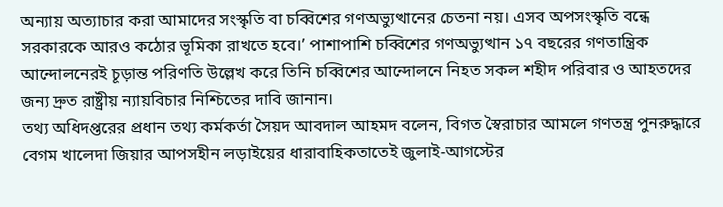অন্যায় অত্যাচার করা আমাদের সংস্কৃতি বা চব্বিশের গণঅভ্যুত্থানের চেতনা নয়। এসব অপসংস্কৃতি বন্ধে সরকারকে আরও কঠোর ভূমিকা রাখতে হবে।’ পাশাপাশি চব্বিশের গণঅভ্যুত্থান ১৭ বছরের গণতান্ত্রিক আন্দোলনেরই চূড়ান্ত পরিণতি উল্লেখ করে তিনি চব্বিশের আন্দোলনে নিহত সকল শহীদ পরিবার ও আহতদের জন্য দ্রুত রাষ্ট্রীয় ন্যায়বিচার নিশ্চিতের দাবি জানান।
তথ্য অধিদপ্তরের প্রধান তথ্য কর্মকর্তা সৈয়দ আবদাল আহমদ বলেন, বিগত স্বৈরাচার আমলে গণতন্ত্র পুনরুদ্ধারে বেগম খালেদা জিয়ার আপসহীন লড়াইয়ের ধারাবাহিকতাতেই জুলাই-আগস্টের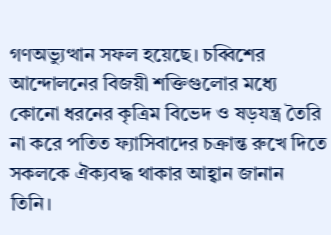গণঅভ্যুত্থান সফল হয়েছে। চব্বিশের আন্দোলনের বিজয়ী শক্তিগুলোর মধ্যে কোনো ধরনের কৃত্রিম বিভেদ ও ষড়যন্ত্র তৈরি না করে পতিত ফ্যাসিবাদের চক্রান্ত রুখে দিতে সকলকে ঐক্যবদ্ধ থাকার আহ্বান জানান তিনি।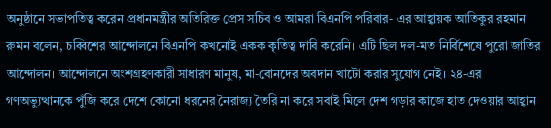অনুষ্ঠানে সভাপতিত্ব করেন প্রধানমন্ত্রীর অতিরিক্ত প্রেস সচিব ও আমরা বিএনপি পরিবার- এর আহ্বায়ক আতিকুর রহমান রুমন বলেন, চব্বিশের আন্দোলনে বিএনপি কখনোই একক কৃতিত্ব দাবি করেনি। এটি ছিল দল-মত নির্বিশেষে পুরো জাতির আন্দোলন। আন্দোলনে অংশগ্রহণকারী সাধারণ মানুষ, মা-বোনদের অবদান খাটো করার সুযোগ নেই। ২৪-এর গণঅভ্যুত্থানকে পুঁজি করে দেশে কোনো ধরনের নৈরাজ্য তৈরি না করে সবাই মিলে দেশ গড়ার কাজে হাত দেওয়ার আহ্বান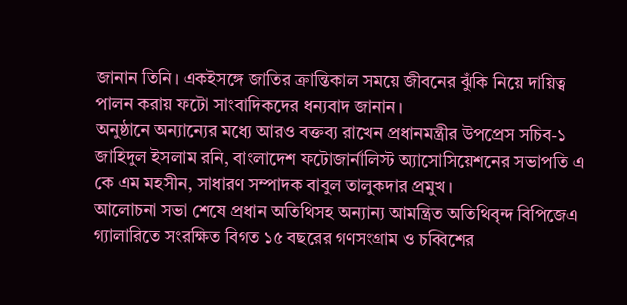জানান তিনি। একইসঙ্গে জাতির ক্রান্তিকাল সময়ে জীবনের ঝুঁকি নিয়ে দায়িত্ব পালন করায় ফটো সাংবাদিকদের ধন্যবাদ জানান।
অনুষ্ঠানে অন্যান্যের মধ্যে আরও বক্তব্য রাখেন প্রধানমন্ত্রীর উপপ্রেস সচিব-১ জাহিদুল ইসলাম রনি, বাংলাদেশ ফটোজার্নালিস্ট অ্যাসোসিয়েশনের সভাপতি এ কে এম মহসীন, সাধারণ সম্পাদক বাবুল তালুকদার প্রমুখ।
আলোচনা সভা শেষে প্রধান অতিথিসহ অন্যান্য আমন্ত্রিত অতিথিবৃন্দ বিপিজেএ গ্যালারিতে সংরক্ষিত বিগত ১৫ বছরের গণসংগ্রাম ও চব্বিশের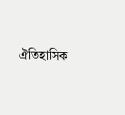ঐতিহাসিক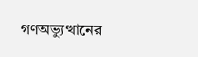গণঅভ্যুত্থানের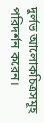দুর্লভ আলোকচিত্রসমূহ পরিদর্শন করেন।